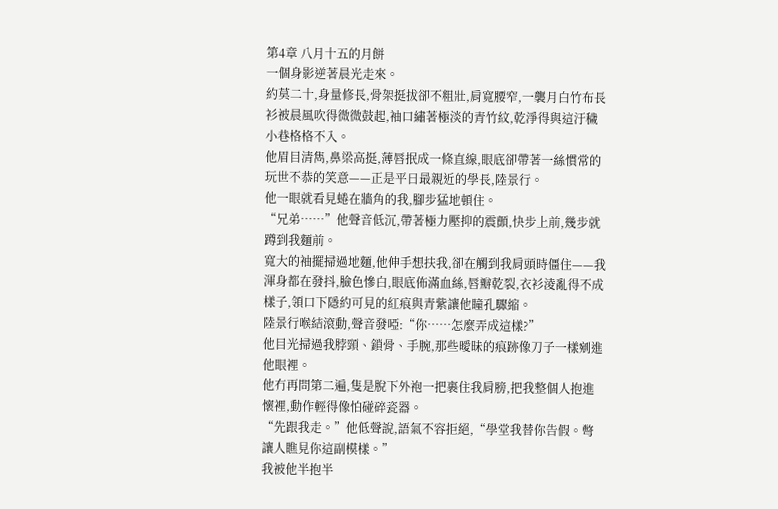第4章 八月十五的月餅
一個身影逆著晨光走來。
約莫二十,身量修長,骨架挺拔卻不粗壯,肩寬腰窄,一襲月白竹布長衫被晨風吹得微微鼓起,袖口繡著極淡的青竹紋,乾淨得與這汙穢小巷格格不入。
他眉目清雋,鼻梁高挺,薄唇抿成一條直線,眼底卻帶著一絲慣常的玩世不恭的笑意——正是平日最親近的學長,陸景行。
他一眼就看見蜷在牆角的我,腳步猛地頓住。
“兄弟……”他聲音低沉,帶著極力壓抑的震顫,快步上前,幾步就蹲到我麵前。
寬大的袖擺掃過地麵,他伸手想扶我,卻在觸到我肩頭時僵住——我渾身都在發抖,臉色慘白,眼底佈滿血絲,唇瓣乾裂,衣衫淩亂得不成樣子,領口下隱約可見的紅痕與青紫讓他瞳孔驟縮。
陸景行喉結滾動,聲音發啞:“你……怎麼弄成這樣?”
他目光掃過我脖頸、鎖骨、手腕,那些曖昧的痕跡像刀子一樣剜進他眼裡。
他冇再問第二遍,隻是脫下外袍一把裹住我肩膀,把我整個人抱進懷裡,動作輕得像怕碰碎瓷器。
“先跟我走。”他低聲說,語氣不容拒絕,“學堂我替你告假。彆讓人瞧見你這副模樣。”
我被他半抱半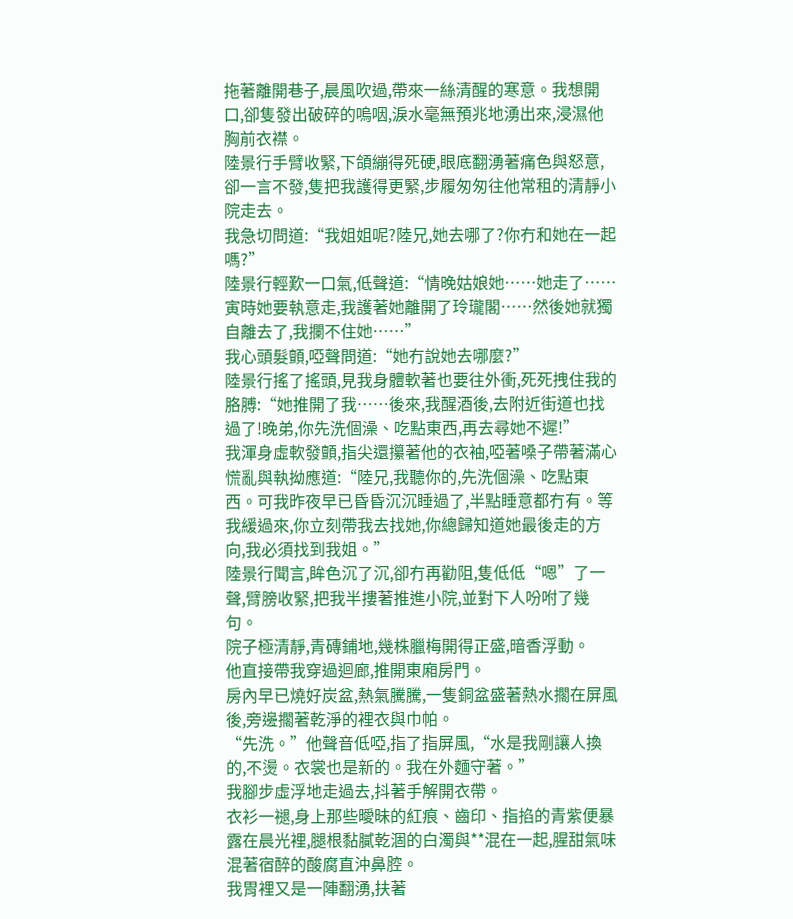拖著離開巷子,晨風吹過,帶來一絲清醒的寒意。我想開口,卻隻發出破碎的嗚咽,淚水毫無預兆地湧出來,浸濕他胸前衣襟。
陸景行手臂收緊,下頜繃得死硬,眼底翻湧著痛色與怒意,卻一言不發,隻把我護得更緊,步履匆匆往他常租的清靜小院走去。
我急切問道:“我姐姐呢?陸兄,她去哪了?你冇和她在一起嗎?”
陸景行輕歎一口氣,低聲道:“情晚姑娘她……她走了……寅時她要執意走,我護著她離開了玲瓏閣……然後她就獨自離去了,我攔不住她……”
我心頭髮顫,啞聲問道:“她冇說她去哪麼?”
陸景行搖了搖頭,見我身體軟著也要往外衝,死死拽住我的胳膊:“她推開了我……後來,我醒酒後,去附近街道也找過了!晚弟,你先洗個澡、吃點東西,再去尋她不遲!”
我渾身虛軟發顫,指尖還攥著他的衣袖,啞著嗓子帶著滿心慌亂與執拗應道:“陸兄,我聽你的,先洗個澡、吃點東西。可我昨夜早已昏昏沉沉睡過了,半點睡意都冇有。等我緩過來,你立刻帶我去找她,你總歸知道她最後走的方向,我必須找到我姐。”
陸景行聞言,眸色沉了沉,卻冇再勸阻,隻低低“嗯”了一聲,臂膀收緊,把我半摟著推進小院,並對下人吩咐了幾句。
院子極清靜,青磚鋪地,幾株臘梅開得正盛,暗香浮動。
他直接帶我穿過迴廊,推開東廂房門。
房內早已燒好炭盆,熱氣騰騰,一隻銅盆盛著熱水擱在屏風後,旁邊擱著乾淨的裡衣與巾帕。
“先洗。”他聲音低啞,指了指屏風,“水是我剛讓人換的,不燙。衣裳也是新的。我在外麵守著。”
我腳步虛浮地走過去,抖著手解開衣帶。
衣衫一褪,身上那些曖昧的紅痕、齒印、指掐的青紫便暴露在晨光裡,腿根黏膩乾涸的白濁與**混在一起,腥甜氣味混著宿醉的酸腐直沖鼻腔。
我胃裡又是一陣翻湧,扶著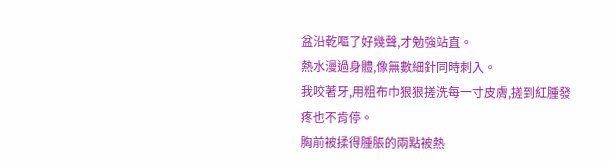盆沿乾嘔了好幾聲,才勉強站直。
熱水漫過身體,像無數細針同時刺入。
我咬著牙,用粗布巾狠狠搓洗每一寸皮膚,搓到紅腫發疼也不肯停。
胸前被揉得腫脹的兩點被熱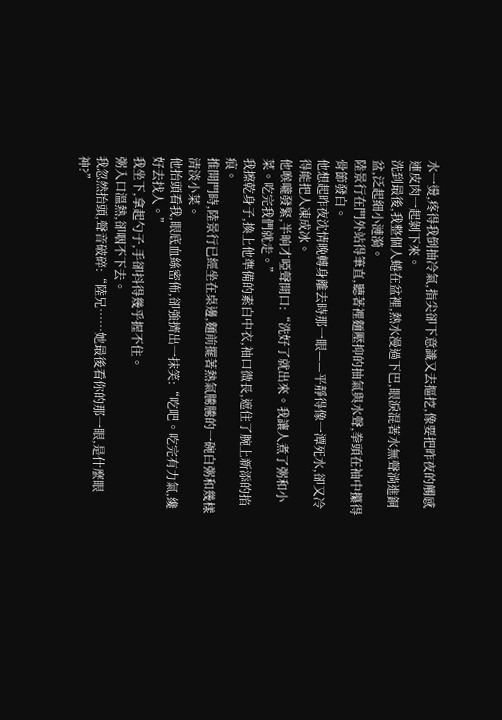水一燙,疼得我倒抽冷氣,指尖卻下意識又去摳挖,像要把昨夜的觸感連皮肉一起剝下來。
洗到最後,我整個人蜷在盆裡,熱水漫過下巴,眼淚混著水無聲淌進銅盆,泛起細小漣漪。
陸景行在門外站得筆直,聽著裡麵壓抑的抽氣與水聲,拳頭在袖中攥得骨節發白。
他想起昨夜沈情晚轉身離去時那一眼——平靜得像一潭死水,卻又冷得能把人凍成冰。
他喉嚨發緊,半晌才啞聲開口:“洗好了就出來。我讓人煮了粥和小菜。吃完我們就走。”
我擦乾身子,換上他準備的素白中衣,袖口微長,遮住了腕上新添的掐痕。
推開門時,陸景行已經坐在桌邊,麵前擺著熱氣騰騰的一碗白粥和幾樣清淡小菜。
他抬頭看我,眼底血絲密佈,卻強擠出一抹笑:“吃吧。吃完有力氣,纔好去找人。”
我坐下,拿起勺子,手卻抖得幾乎握不住。
粥入口溫熱,卻咽不下去。
我忽然抬頭,聲音破碎:“陸兄……她最後看你的那一眼,是什麼眼神?”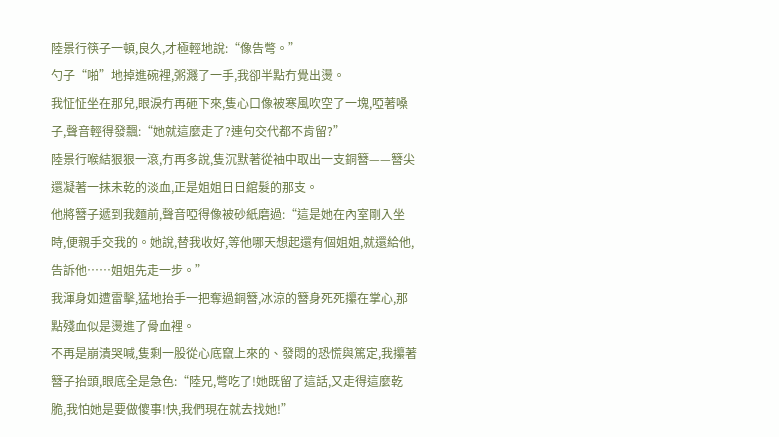陸景行筷子一頓,良久,才極輕地說:“像告彆。”
勺子“啪”地掉進碗裡,粥濺了一手,我卻半點冇覺出燙。
我怔怔坐在那兒,眼淚冇再砸下來,隻心口像被寒風吹空了一塊,啞著嗓子,聲音輕得發飄:“她就這麼走了?連句交代都不肯留?”
陸景行喉結狠狠一滾,冇再多說,隻沉默著從袖中取出一支銅簪——簪尖還凝著一抹未乾的淡血,正是姐姐日日綰髮的那支。
他將簪子遞到我麵前,聲音啞得像被砂紙磨過:“這是她在內室剛入坐時,便親手交我的。她說,替我收好,等他哪天想起還有個姐姐,就還給他,告訴他……姐姐先走一步。”
我渾身如遭雷擊,猛地抬手一把奪過銅簪,冰涼的簪身死死攥在掌心,那點殘血似是燙進了骨血裡。
不再是崩潰哭喊,隻剩一股從心底竄上來的、發悶的恐慌與篤定,我攥著簪子抬頭,眼底全是急色:“陸兄,彆吃了!她既留了這話,又走得這麼乾脆,我怕她是要做傻事!快,我們現在就去找她!”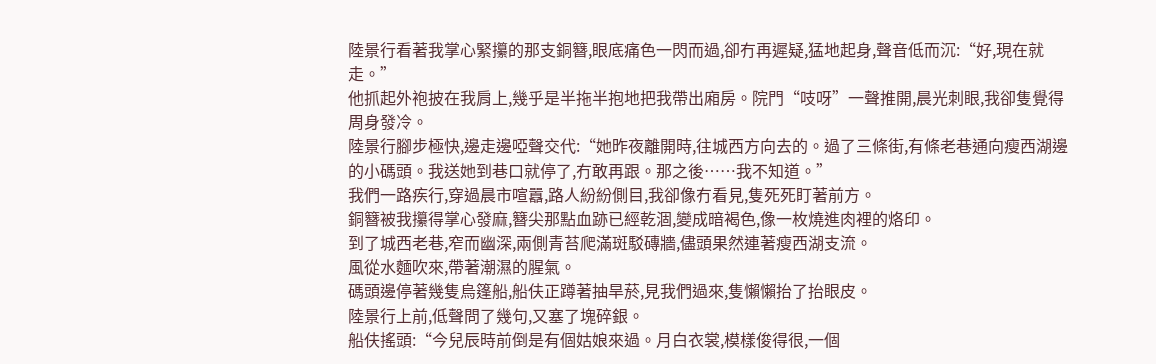陸景行看著我掌心緊攥的那支銅簪,眼底痛色一閃而過,卻冇再遲疑,猛地起身,聲音低而沉:“好,現在就走。”
他抓起外袍披在我肩上,幾乎是半拖半抱地把我帶出廂房。院門“吱呀”一聲推開,晨光刺眼,我卻隻覺得周身發冷。
陸景行腳步極快,邊走邊啞聲交代:“她昨夜離開時,往城西方向去的。過了三條街,有條老巷通向瘦西湖邊的小碼頭。我送她到巷口就停了,冇敢再跟。那之後……我不知道。”
我們一路疾行,穿過晨市喧囂,路人紛紛側目,我卻像冇看見,隻死死盯著前方。
銅簪被我攥得掌心發麻,簪尖那點血跡已經乾涸,變成暗褐色,像一枚燒進肉裡的烙印。
到了城西老巷,窄而幽深,兩側青苔爬滿斑駁磚牆,儘頭果然連著瘦西湖支流。
風從水麵吹來,帶著潮濕的腥氣。
碼頭邊停著幾隻烏篷船,船伕正蹲著抽旱菸,見我們過來,隻懶懶抬了抬眼皮。
陸景行上前,低聲問了幾句,又塞了塊碎銀。
船伕搖頭:“今兒辰時前倒是有個姑娘來過。月白衣裳,模樣俊得很,一個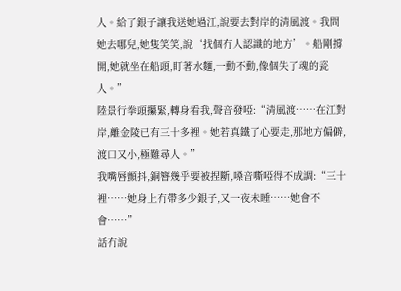人。給了銀子讓我送她過江,說要去對岸的清風渡。我問她去哪兒,她隻笑笑,說‘找個冇人認識的地方’。船剛撐開,她就坐在船頭,盯著水麵,一動不動,像個失了魂的瓷人。”
陸景行拳頭攥緊,轉身看我,聲音發啞:“清風渡……在江對岸,離金陵已有三十多裡。她若真鐵了心要走,那地方偏僻,渡口又小,極難尋人。”
我嘴唇顫抖,銅簪幾乎要被捏斷,嗓音嘶啞得不成調:“三十裡……她身上冇帶多少銀子,又一夜未睡……她會不會……”
話冇說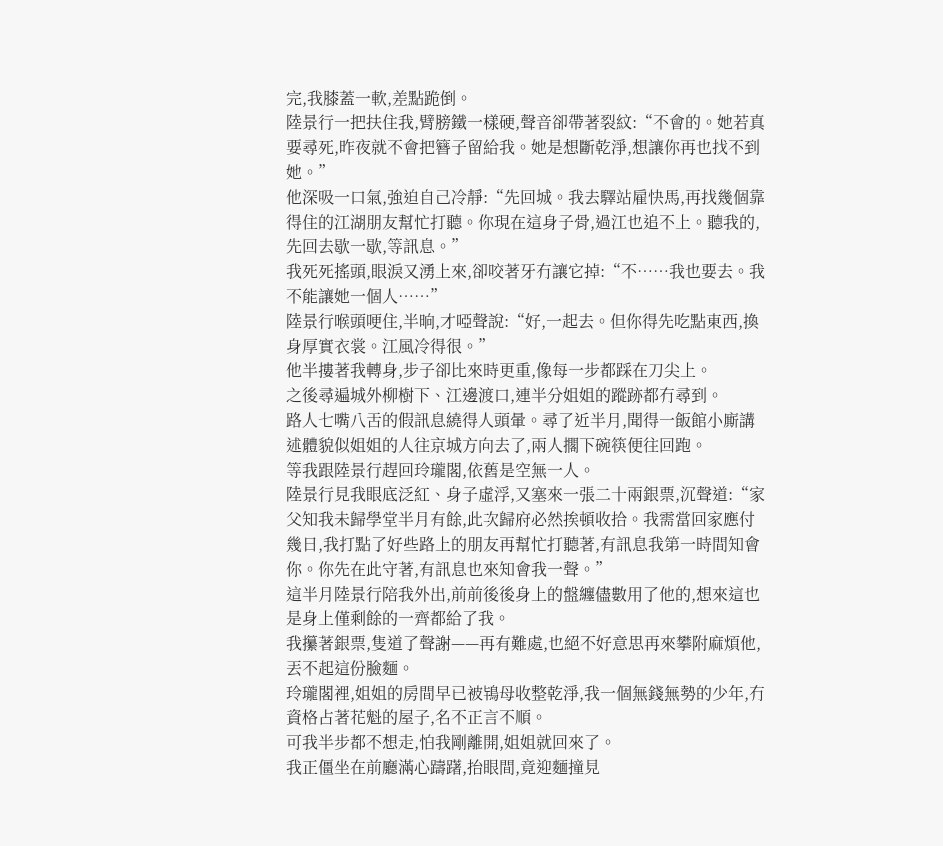完,我膝蓋一軟,差點跪倒。
陸景行一把扶住我,臂膀鐵一樣硬,聲音卻帶著裂紋:“不會的。她若真要尋死,昨夜就不會把簪子留給我。她是想斷乾淨,想讓你再也找不到她。”
他深吸一口氣,強迫自己冷靜:“先回城。我去驛站雇快馬,再找幾個靠得住的江湖朋友幫忙打聽。你現在這身子骨,過江也追不上。聽我的,先回去歇一歇,等訊息。”
我死死搖頭,眼淚又湧上來,卻咬著牙冇讓它掉:“不……我也要去。我不能讓她一個人……”
陸景行喉頭哽住,半晌,才啞聲說:“好,一起去。但你得先吃點東西,換身厚實衣裳。江風冷得很。”
他半摟著我轉身,步子卻比來時更重,像每一步都踩在刀尖上。
之後尋遍城外柳樹下、江邊渡口,連半分姐姐的蹤跡都冇尋到。
路人七嘴八舌的假訊息繞得人頭暈。尋了近半月,聞得一飯館小廝講述體貌似姐姐的人往京城方向去了,兩人擱下碗筷便往回跑。
等我跟陸景行趕回玲瓏閣,依舊是空無一人。
陸景行見我眼底泛紅、身子虛浮,又塞來一張二十兩銀票,沉聲道:“家父知我未歸學堂半月有餘,此次歸府必然挨頓收拾。我需當回家應付幾日,我打點了好些路上的朋友再幫忙打聽著,有訊息我第一時間知會你。你先在此守著,有訊息也來知會我一聲。”
這半月陸景行陪我外出,前前後後身上的盤纏儘數用了他的,想來這也是身上僅剩餘的一齊都給了我。
我攥著銀票,隻道了聲謝——再有難處,也絕不好意思再來攀附麻煩他,丟不起這份臉麵。
玲瓏閣裡,姐姐的房間早已被鴇母收整乾淨,我一個無錢無勢的少年,冇資格占著花魁的屋子,名不正言不順。
可我半步都不想走,怕我剛離開,姐姐就回來了。
我正僵坐在前廳滿心躊躇,抬眼間,竟迎麵撞見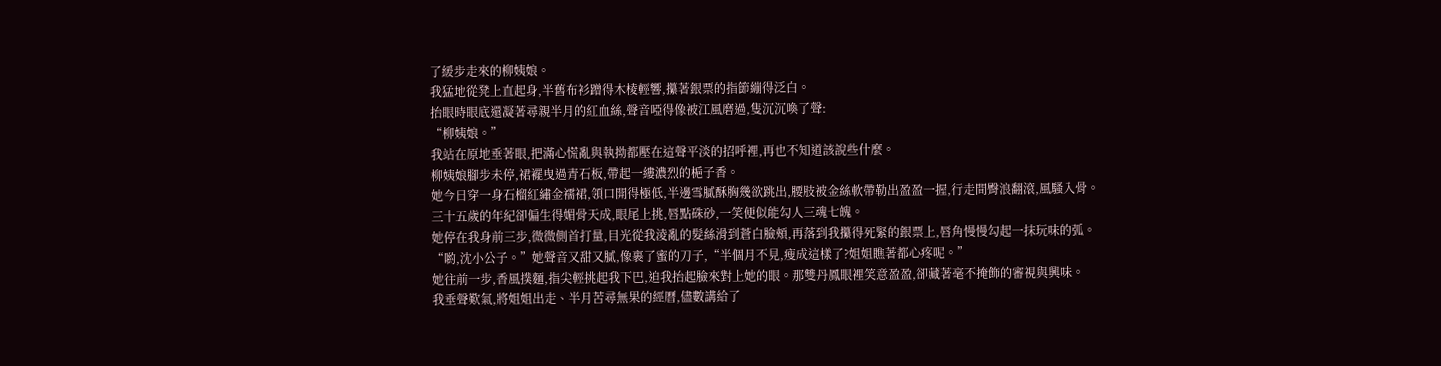了緩步走來的柳姨娘。
我猛地從凳上直起身,半舊布衫蹭得木棱輕響,攥著銀票的指節繃得泛白。
抬眼時眼底還凝著尋親半月的紅血絲,聲音啞得像被江風磨過,隻沉沉喚了聲:
“柳姨娘。”
我站在原地垂著眼,把滿心慌亂與執拗都壓在這聲平淡的招呼裡,再也不知道該說些什麼。
柳姨娘腳步未停,裙襬曳過青石板,帶起一縷濃烈的梔子香。
她今日穿一身石榴紅繡金襦裙,領口開得極低,半邊雪膩酥胸幾欲跳出,腰肢被金絲軟帶勒出盈盈一握,行走間臀浪翻滾,風騷入骨。
三十五歲的年紀卻偏生得媚骨天成,眼尾上挑,唇點硃砂,一笑便似能勾人三魂七魄。
她停在我身前三步,微微側首打量,目光從我淩亂的髮絲滑到蒼白臉頰,再落到我攥得死緊的銀票上,唇角慢慢勾起一抹玩味的弧。
“喲,沈小公子。”她聲音又甜又膩,像裹了蜜的刀子,“半個月不見,瘦成這樣了?姐姐瞧著都心疼呢。”
她往前一步,香風撲麵,指尖輕挑起我下巴,迫我抬起臉來對上她的眼。那雙丹鳳眼裡笑意盈盈,卻藏著毫不掩飾的審視與興味。
我垂聲歎氣,將姐姐出走、半月苦尋無果的經曆,儘數講給了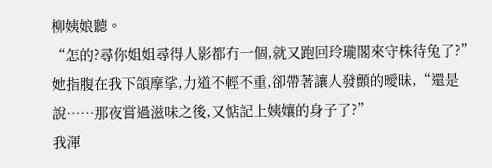柳姨娘聽。
“怎的?尋你姐姐尋得人影都冇一個,就又跑回玲瓏閣來守株待兔了?”她指腹在我下頜摩挲,力道不輕不重,卻帶著讓人發顫的曖昧,“還是說……那夜嘗過滋味之後,又惦記上姨孃的身子了?”
我渾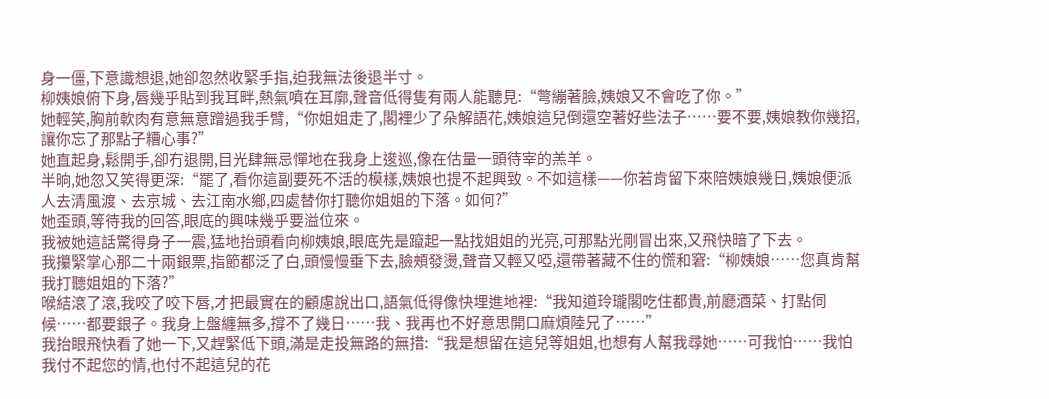身一僵,下意識想退,她卻忽然收緊手指,迫我無法後退半寸。
柳姨娘俯下身,唇幾乎貼到我耳畔,熱氣噴在耳廓,聲音低得隻有兩人能聽見:“彆繃著臉,姨娘又不會吃了你。”
她輕笑,胸前軟肉有意無意蹭過我手臂,“你姐姐走了,閣裡少了朵解語花,姨娘這兒倒還空著好些法子……要不要,姨娘教你幾招,讓你忘了那點子糟心事?”
她直起身,鬆開手,卻冇退開,目光肆無忌憚地在我身上逡巡,像在估量一頭待宰的羔羊。
半晌,她忽又笑得更深:“罷了,看你這副要死不活的模樣,姨娘也提不起興致。不如這樣——你若肯留下來陪姨娘幾日,姨娘便派人去清風渡、去京城、去江南水鄉,四處替你打聽你姐姐的下落。如何?”
她歪頭,等待我的回答,眼底的興味幾乎要溢位來。
我被她這話驚得身子一震,猛地抬頭看向柳姨娘,眼底先是躥起一點找姐姐的光亮,可那點光剛冒出來,又飛快暗了下去。
我攥緊掌心那二十兩銀票,指節都泛了白,頭慢慢垂下去,臉頰發燙,聲音又輕又啞,還帶著藏不住的慌和窘:“柳姨娘……您真肯幫我打聽姐姐的下落?”
喉結滾了滾,我咬了咬下唇,才把最實在的顧慮說出口,語氣低得像快埋進地裡:“我知道玲瓏閣吃住都貴,前廳酒菜、打點伺候……都要銀子。我身上盤纏無多,撐不了幾日……我、我再也不好意思開口麻煩陸兄了……”
我抬眼飛快看了她一下,又趕緊低下頭,滿是走投無路的無措:“我是想留在這兒等姐姐,也想有人幫我尋她……可我怕……我怕我付不起您的情,也付不起這兒的花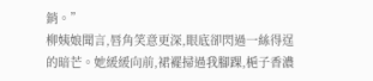銷。”
柳姨娘聞言,唇角笑意更深,眼底卻閃過一絲得逞的暗芒。她緩緩向前,裙襬掃過我腳踝,梔子香濃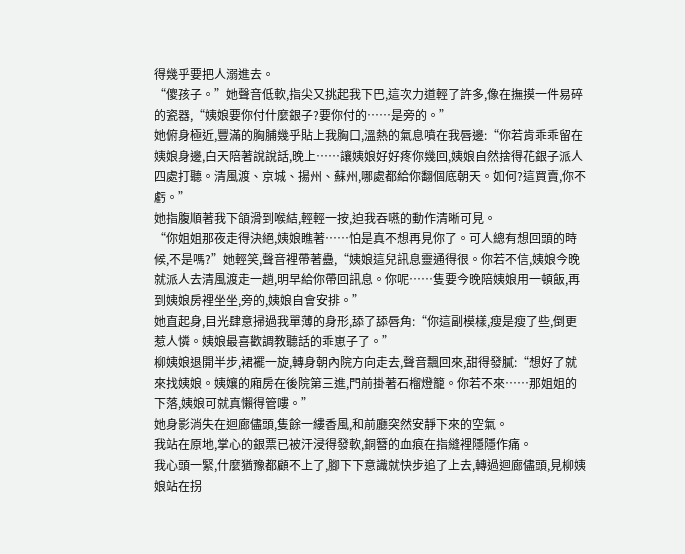得幾乎要把人溺進去。
“傻孩子。”她聲音低軟,指尖又挑起我下巴,這次力道輕了許多,像在撫摸一件易碎的瓷器,“姨娘要你付什麼銀子?要你付的……是旁的。”
她俯身極近,豐滿的胸脯幾乎貼上我胸口,溫熱的氣息噴在我唇邊:“你若肯乖乖留在姨娘身邊,白天陪著說說話,晚上……讓姨娘好好疼你幾回,姨娘自然捨得花銀子派人四處打聽。清風渡、京城、揚州、蘇州,哪處都給你翻個底朝天。如何?這買賣,你不虧。”
她指腹順著我下頜滑到喉結,輕輕一按,迫我吞嚥的動作清晰可見。
“你姐姐那夜走得決絕,姨娘瞧著……怕是真不想再見你了。可人總有想回頭的時候,不是嗎?”她輕笑,聲音裡帶著蠱,“姨娘這兒訊息靈通得很。你若不信,姨娘今晚就派人去清風渡走一趟,明早給你帶回訊息。你呢……隻要今晚陪姨娘用一頓飯,再到姨娘房裡坐坐,旁的,姨娘自會安排。”
她直起身,目光肆意掃過我單薄的身形,舔了舔唇角:“你這副模樣,瘦是瘦了些,倒更惹人憐。姨娘最喜歡調教聽話的乖崽子了。”
柳姨娘退開半步,裙襬一旋,轉身朝內院方向走去,聲音飄回來,甜得發膩:“想好了就來找姨娘。姨孃的廂房在後院第三進,門前掛著石榴燈籠。你若不來……那姐姐的下落,姨娘可就真懶得管嘍。”
她身影消失在迴廊儘頭,隻餘一縷香風,和前廳突然安靜下來的空氣。
我站在原地,掌心的銀票已被汗浸得發軟,銅簪的血痕在指縫裡隱隱作痛。
我心頭一緊,什麼猶豫都顧不上了,腳下下意識就快步追了上去,轉過迴廊儘頭,見柳姨娘站在拐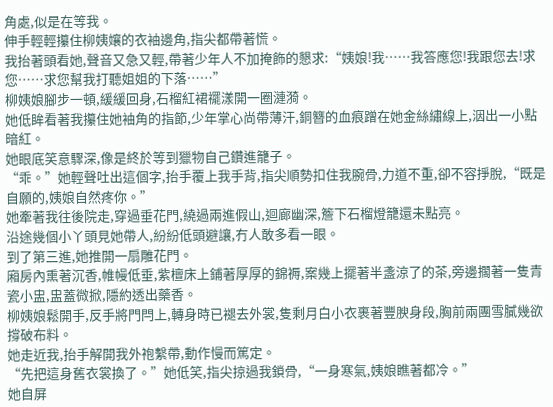角處,似是在等我。
伸手輕輕攥住柳姨孃的衣袖邊角,指尖都帶著慌。
我抬著頭看她,聲音又急又輕,帶著少年人不加掩飾的懇求:“姨娘!我……我答應您!我跟您去!求您……求您幫我打聽姐姐的下落……”
柳姨娘腳步一頓,緩緩回身,石榴紅裙襬漾開一圈漣漪。
她低眸看著我攥住她袖角的指節,少年掌心尚帶薄汗,銅簪的血痕蹭在她金絲繡線上,洇出一小點暗紅。
她眼底笑意驟深,像是終於等到獵物自己鑽進籠子。
“乖。”她輕聲吐出這個字,抬手覆上我手背,指尖順勢扣住我腕骨,力道不重,卻不容掙脫,“既是自願的,姨娘自然疼你。”
她牽著我往後院走,穿過垂花門,繞過兩進假山,迴廊幽深,簷下石榴燈籠還未點亮。
沿途幾個小丫頭見她帶人,紛紛低頭避讓,冇人敢多看一眼。
到了第三進,她推開一扇雕花門。
廂房內熏著沉香,帷幔低垂,紫檀床上鋪著厚厚的錦褥,案幾上擺著半盞涼了的茶,旁邊擱著一隻青瓷小盅,盅蓋微掀,隱約透出藥香。
柳姨娘鬆開手,反手將門閂上,轉身時已褪去外裳,隻剩月白小衣裹著豐腴身段,胸前兩團雪膩幾欲撐破布料。
她走近我,抬手解開我外袍繫帶,動作慢而篤定。
“先把這身舊衣裳換了。”她低笑,指尖掠過我鎖骨,“一身寒氣,姨娘瞧著都冷。”
她自屏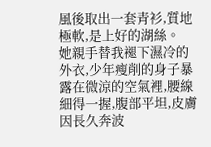風後取出一套青衫,質地極軟,是上好的湖絲。
她親手替我褪下濕冷的外衣,少年瘦削的身子暴露在微涼的空氣裡,腰線細得一握,腹部平坦,皮膚因長久奔波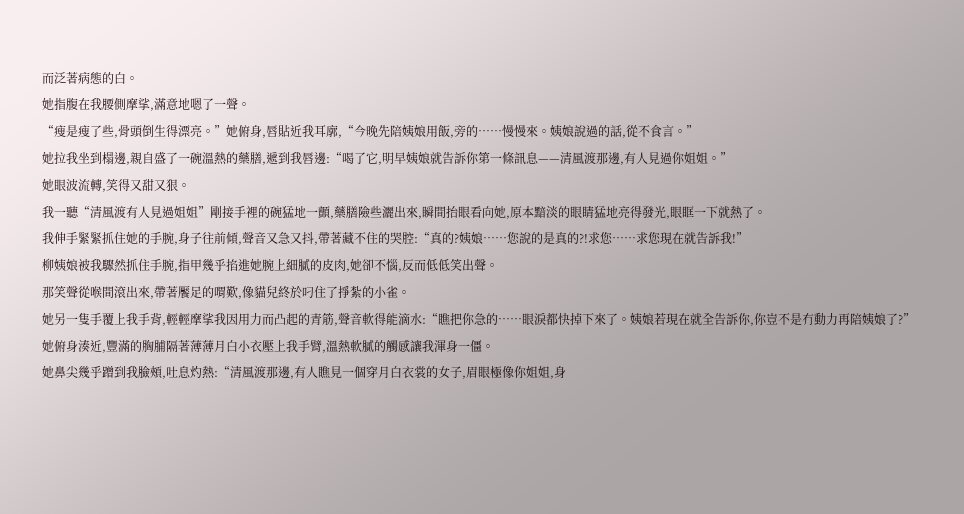而泛著病態的白。
她指腹在我腰側摩挲,滿意地嗯了一聲。
“瘦是瘦了些,骨頭倒生得漂亮。”她俯身,唇貼近我耳廓,“今晚先陪姨娘用飯,旁的……慢慢來。姨娘說過的話,從不食言。”
她拉我坐到榻邊,親自盛了一碗溫熱的藥膳,遞到我唇邊:“喝了它,明早姨娘就告訴你第一條訊息——清風渡那邊,有人見過你姐姐。”
她眼波流轉,笑得又甜又狠。
我一聽“清風渡有人見過姐姐”剛接手裡的碗猛地一顫,藥膳險些灑出來,瞬間抬眼看向她,原本黯淡的眼睛猛地亮得發光,眼眶一下就熱了。
我伸手緊緊抓住她的手腕,身子往前傾,聲音又急又抖,帶著藏不住的哭腔:“真的?姨娘……您說的是真的?!求您……求您現在就告訴我!”
柳姨娘被我驟然抓住手腕,指甲幾乎掐進她腕上細膩的皮肉,她卻不惱,反而低低笑出聲。
那笑聲從喉間滾出來,帶著饜足的喟歎,像貓兒終於叼住了掙紮的小雀。
她另一隻手覆上我手背,輕輕摩挲我因用力而凸起的青筋,聲音軟得能滴水:“瞧把你急的……眼淚都快掉下來了。姨娘若現在就全告訴你,你豈不是冇動力再陪姨娘了?”
她俯身湊近,豐滿的胸脯隔著薄薄月白小衣壓上我手臂,溫熱軟膩的觸感讓我渾身一僵。
她鼻尖幾乎蹭到我臉頰,吐息灼熱:“清風渡那邊,有人瞧見一個穿月白衣裳的女子,眉眼極像你姐姐,身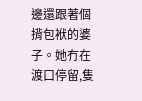邊還跟著個揹包袱的婆子。她冇在渡口停留,隻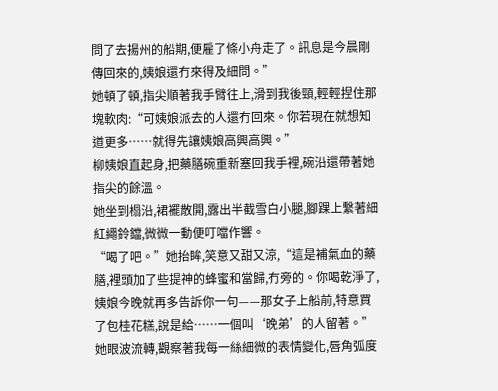問了去揚州的船期,便雇了條小舟走了。訊息是今晨剛傳回來的,姨娘還冇來得及細問。”
她頓了頓,指尖順著我手臂往上,滑到我後頸,輕輕捏住那塊軟肉:“可姨娘派去的人還冇回來。你若現在就想知道更多……就得先讓姨娘高興高興。”
柳姨娘直起身,把藥膳碗重新塞回我手裡,碗沿還帶著她指尖的餘溫。
她坐到榻沿,裙襬散開,露出半截雪白小腿,腳踝上繫著細紅繩鈴鐺,微微一動便叮噹作響。
“喝了吧。”她抬眸,笑意又甜又涼,“這是補氣血的藥膳,裡頭加了些提神的蜂蜜和當歸,冇旁的。你喝乾淨了,姨娘今晚就再多告訴你一句——那女子上船前,特意買了包桂花糕,說是給……一個叫‘晚弟’的人留著。”
她眼波流轉,觀察著我每一絲細微的表情變化,唇角弧度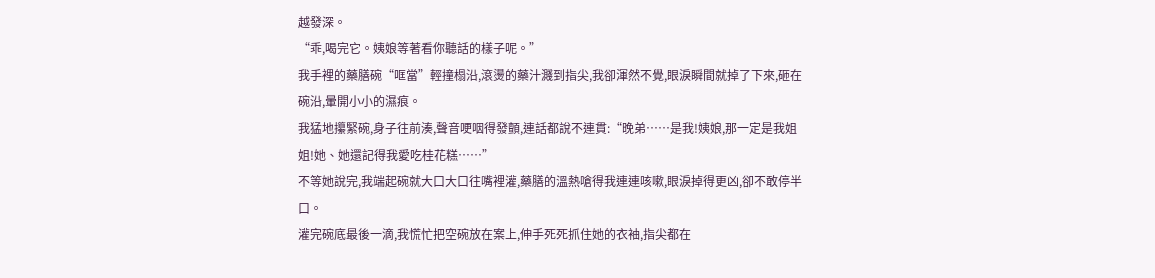越發深。
“乖,喝完它。姨娘等著看你聽話的樣子呢。”
我手裡的藥膳碗“哐當”輕撞榻沿,滾燙的藥汁濺到指尖,我卻渾然不覺,眼淚瞬間就掉了下來,砸在碗沿,暈開小小的濕痕。
我猛地攥緊碗,身子往前湊,聲音哽咽得發顫,連話都說不連貫:“晚弟……是我!姨娘,那一定是我姐姐!她、她還記得我愛吃桂花糕……”
不等她說完,我端起碗就大口大口往嘴裡灌,藥膳的溫熱嗆得我連連咳嗽,眼淚掉得更凶,卻不敢停半口。
灌完碗底最後一滴,我慌忙把空碗放在案上,伸手死死抓住她的衣袖,指尖都在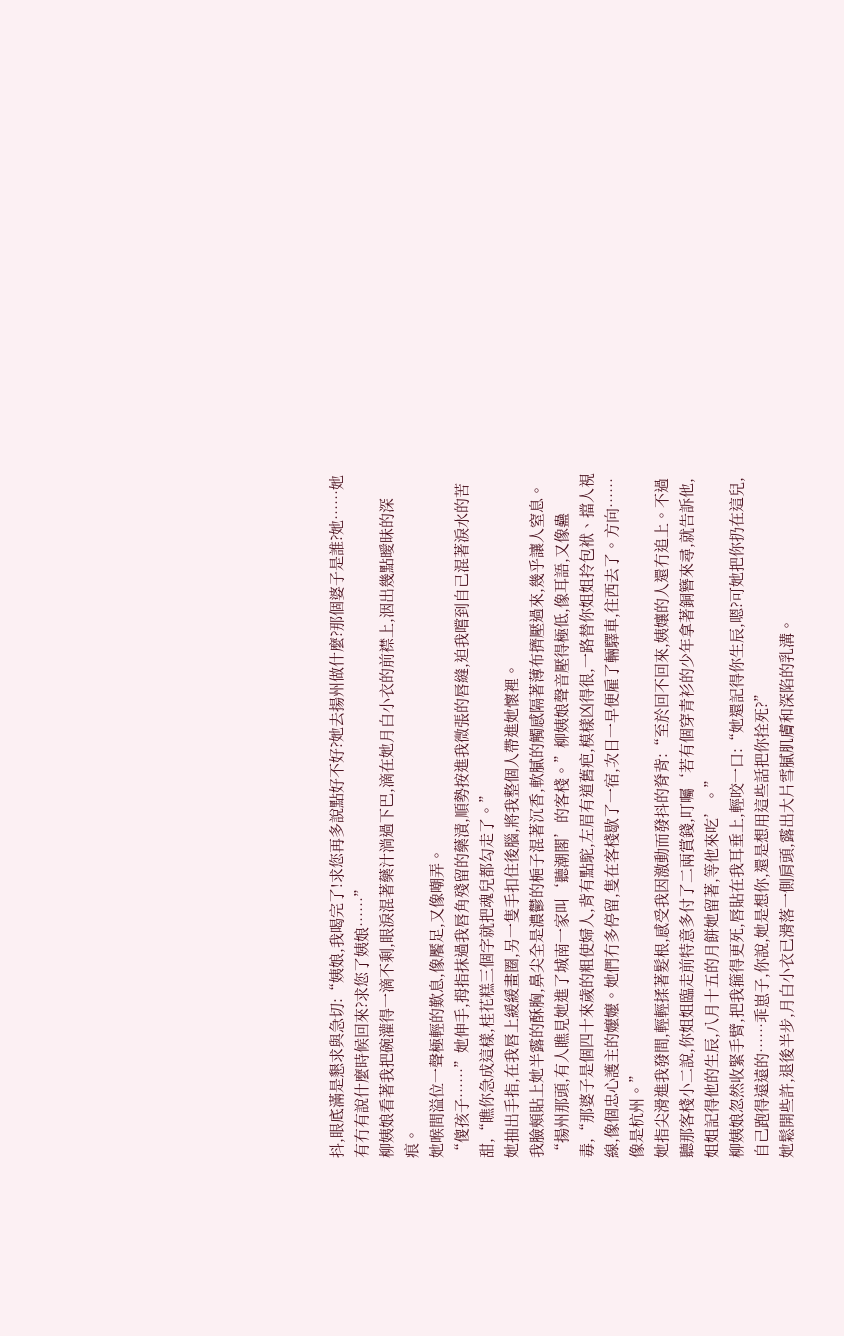抖,眼底滿是懇求與急切:“姨娘,我喝完了!求您再多說點好不好?她去揚州做什麼?那個婆子是誰?她……她有冇有說什麼時候回來?求您了姨娘……”
柳姨娘看著我把碗灌得一滴不剩,眼淚混著藥汁淌過下巴,滴在她月白小衣的前襟上,洇出幾點曖昧的深痕。
她喉間溢位一聲極輕的歎息,像饜足,又像嘲弄。
“傻孩子……”她伸手,拇指抹過我唇角殘留的藥漬,順勢按進我微張的唇縫,迫我嚐到自己混著淚水的苦甜,“瞧你急成這樣,桂花糕三個字就把魂兒都勾走了。”
她抽出手指,在我唇上緩緩畫圈,另一隻手扣住後腦,將我整個人帶進她懷裡。
我臉頰貼上她半露的酥胸,鼻尖全是濃鬱的梔子混著沉香,軟膩的觸感隔著薄布擠壓過來,幾乎讓人窒息。
“揚州那頭,有人瞧見她進了城南一家叫‘聽潮閣’的客棧。”柳姨娘聲音壓得極低,像耳語,又像蠱毒,“那婆子是個四十來歲的粗使婦人,背有點駝,左眉有道舊疤,模樣凶得很,一路替你姐姐拎包袱、擋人視線,像個忠心護主的嬤嬤。她們冇多停留,隻在客棧歇了一宿,次日一早便雇了輛驛車,往西去了。方向……像是杭州。”
她指尖滑進我發間,輕輕揉著髮根,感受我因激動而發抖的脊背:“至於回不回來,姨孃的人還冇追上。不過聽那客棧小二說,你姐姐臨走前特意多付了二兩賞錢,叮囑‘若有個穿青衫的少年拿著銅簪來尋,就告訴他,姐姐記得他的生辰,八月十五的月餅她留著,等他來吃’。”
柳姨娘忽然收緊手臂,把我箍得更死,唇貼在我耳垂上,輕咬一口:“她還記得你生辰,嗯?可她把你扔在這兒,自己跑得遠遠的……乖崽子,你說,她是想你,還是想用這些話把你拴死?”
她鬆開些許,退後半步,月白小衣已滑落一側肩頭,露出大片雪膩肌膚和深陷的乳溝。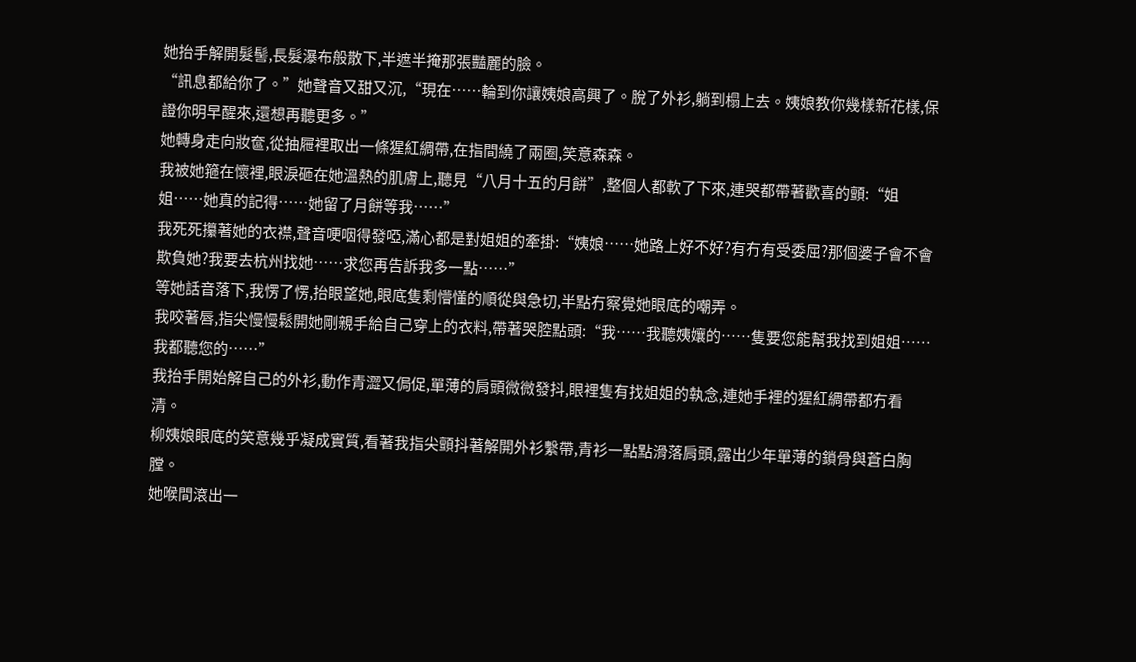她抬手解開髮髻,長髮瀑布般散下,半遮半掩那張豔麗的臉。
“訊息都給你了。”她聲音又甜又沉,“現在……輪到你讓姨娘高興了。脫了外衫,躺到榻上去。姨娘教你幾樣新花樣,保證你明早醒來,還想再聽更多。”
她轉身走向妝奩,從抽屜裡取出一條猩紅綢帶,在指間繞了兩圈,笑意森森。
我被她箍在懷裡,眼淚砸在她溫熱的肌膚上,聽見“八月十五的月餅”,整個人都軟了下來,連哭都帶著歡喜的顫:“姐姐……她真的記得……她留了月餅等我……”
我死死攥著她的衣襟,聲音哽咽得發啞,滿心都是對姐姐的牽掛:“姨娘……她路上好不好?有冇有受委屈?那個婆子會不會欺負她?我要去杭州找她……求您再告訴我多一點……”
等她話音落下,我愣了愣,抬眼望她,眼底隻剩懵懂的順從與急切,半點冇察覺她眼底的嘲弄。
我咬著唇,指尖慢慢鬆開她剛親手給自己穿上的衣料,帶著哭腔點頭:“我……我聽姨孃的……隻要您能幫我找到姐姐……我都聽您的……”
我抬手開始解自己的外衫,動作青澀又侷促,單薄的肩頭微微發抖,眼裡隻有找姐姐的執念,連她手裡的猩紅綢帶都冇看清。
柳姨娘眼底的笑意幾乎凝成實質,看著我指尖顫抖著解開外衫繫帶,青衫一點點滑落肩頭,露出少年單薄的鎖骨與蒼白胸膛。
她喉間滾出一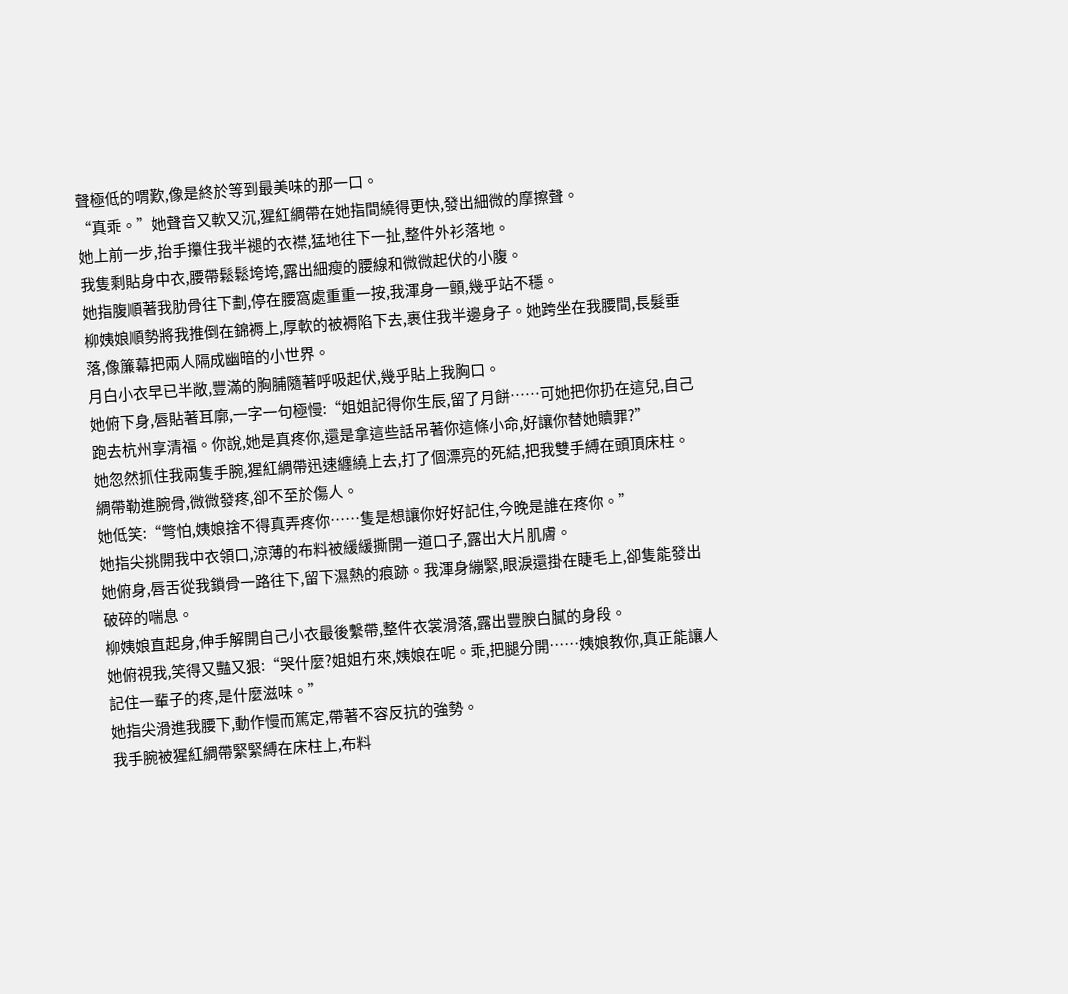聲極低的喟歎,像是終於等到最美味的那一口。
“真乖。”她聲音又軟又沉,猩紅綢帶在她指間繞得更快,發出細微的摩擦聲。
她上前一步,抬手攥住我半褪的衣襟,猛地往下一扯,整件外衫落地。
我隻剩貼身中衣,腰帶鬆鬆垮垮,露出細瘦的腰線和微微起伏的小腹。
她指腹順著我肋骨往下劃,停在腰窩處重重一按,我渾身一顫,幾乎站不穩。
柳姨娘順勢將我推倒在錦褥上,厚軟的被褥陷下去,裹住我半邊身子。她跨坐在我腰間,長髮垂落,像簾幕把兩人隔成幽暗的小世界。
月白小衣早已半敞,豐滿的胸脯隨著呼吸起伏,幾乎貼上我胸口。
她俯下身,唇貼著耳廓,一字一句極慢:“姐姐記得你生辰,留了月餅……可她把你扔在這兒,自己跑去杭州享清福。你說,她是真疼你,還是拿這些話吊著你這條小命,好讓你替她贖罪?”
她忽然抓住我兩隻手腕,猩紅綢帶迅速纏繞上去,打了個漂亮的死結,把我雙手縛在頭頂床柱。
綢帶勒進腕骨,微微發疼,卻不至於傷人。
她低笑:“彆怕,姨娘捨不得真弄疼你……隻是想讓你好好記住,今晚是誰在疼你。”
她指尖挑開我中衣領口,涼薄的布料被緩緩撕開一道口子,露出大片肌膚。
她俯身,唇舌從我鎖骨一路往下,留下濕熱的痕跡。我渾身繃緊,眼淚還掛在睫毛上,卻隻能發出破碎的喘息。
柳姨娘直起身,伸手解開自己小衣最後繫帶,整件衣裳滑落,露出豐腴白膩的身段。
她俯視我,笑得又豔又狠:“哭什麼?姐姐冇來,姨娘在呢。乖,把腿分開……姨娘教你,真正能讓人記住一輩子的疼,是什麼滋味。”
她指尖滑進我腰下,動作慢而篤定,帶著不容反抗的強勢。
我手腕被猩紅綢帶緊緊縛在床柱上,布料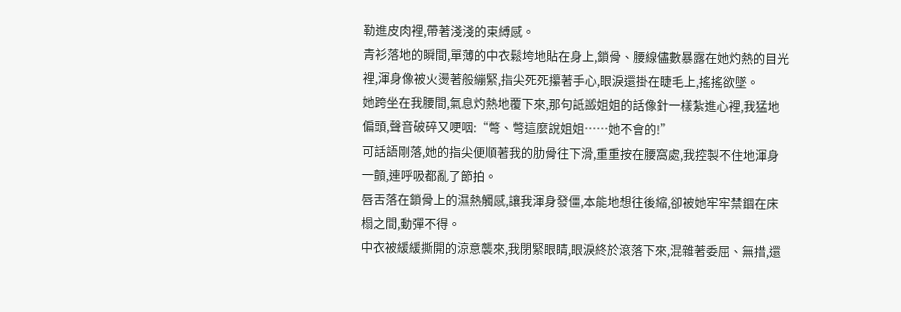勒進皮肉裡,帶著淺淺的束縛感。
青衫落地的瞬間,單薄的中衣鬆垮地貼在身上,鎖骨、腰線儘數暴露在她灼熱的目光裡,渾身像被火燙著般繃緊,指尖死死攥著手心,眼淚還掛在睫毛上,搖搖欲墜。
她跨坐在我腰間,氣息灼熱地覆下來,那句詆譭姐姐的話像針一樣紮進心裡,我猛地偏頭,聲音破碎又哽咽:“彆、彆這麼說姐姐……她不會的!”
可話語剛落,她的指尖便順著我的肋骨往下滑,重重按在腰窩處,我控製不住地渾身一顫,連呼吸都亂了節拍。
唇舌落在鎖骨上的濕熱觸感,讓我渾身發僵,本能地想往後縮,卻被她牢牢禁錮在床榻之間,動彈不得。
中衣被緩緩撕開的涼意襲來,我閉緊眼睛,眼淚終於滾落下來,混雜著委屈、無措,還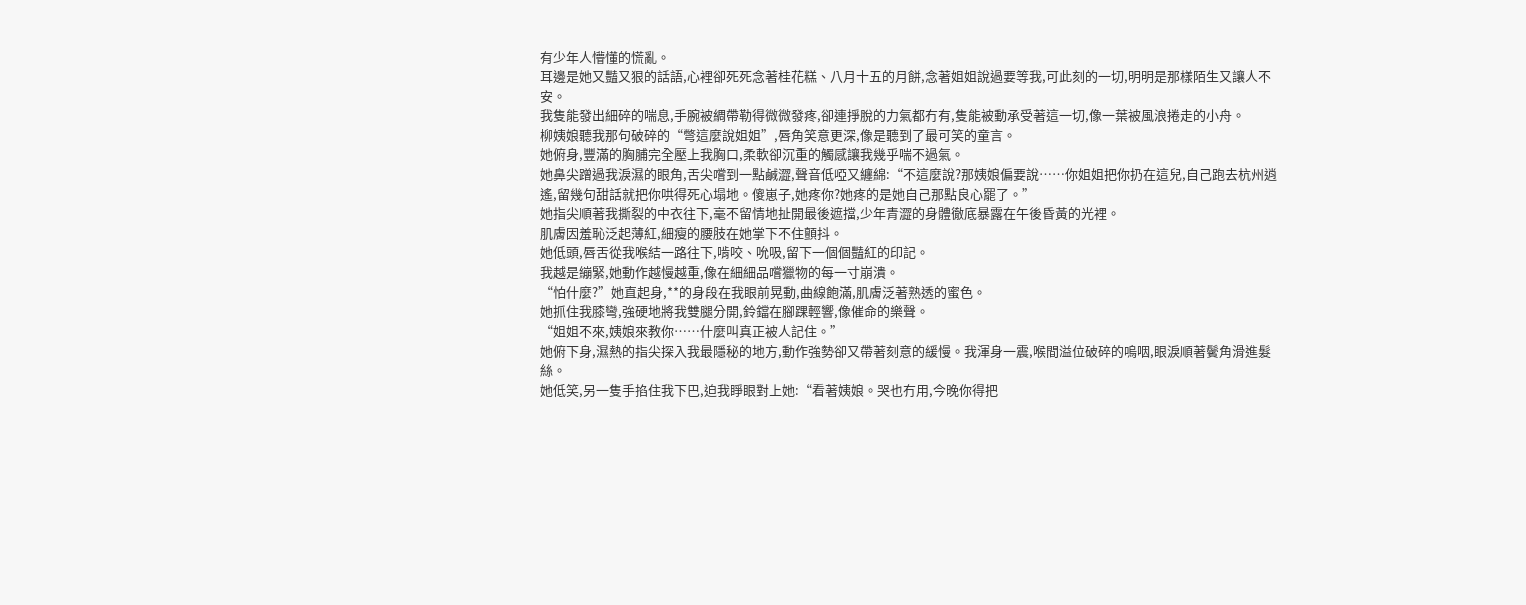有少年人懵懂的慌亂。
耳邊是她又豔又狠的話語,心裡卻死死念著桂花糕、八月十五的月餅,念著姐姐說過要等我,可此刻的一切,明明是那樣陌生又讓人不安。
我隻能發出細碎的喘息,手腕被綢帶勒得微微發疼,卻連掙脫的力氣都冇有,隻能被動承受著這一切,像一葉被風浪捲走的小舟。
柳姨娘聽我那句破碎的“彆這麼說姐姐”,唇角笑意更深,像是聽到了最可笑的童言。
她俯身,豐滿的胸脯完全壓上我胸口,柔軟卻沉重的觸感讓我幾乎喘不過氣。
她鼻尖蹭過我淚濕的眼角,舌尖嚐到一點鹹澀,聲音低啞又纏綿:“不這麼說?那姨娘偏要說……你姐姐把你扔在這兒,自己跑去杭州逍遙,留幾句甜話就把你哄得死心塌地。傻崽子,她疼你?她疼的是她自己那點良心罷了。”
她指尖順著我撕裂的中衣往下,毫不留情地扯開最後遮擋,少年青澀的身體徹底暴露在午後昏黃的光裡。
肌膚因羞恥泛起薄紅,細瘦的腰肢在她掌下不住顫抖。
她低頭,唇舌從我喉結一路往下,啃咬、吮吸,留下一個個豔紅的印記。
我越是繃緊,她動作越慢越重,像在細細品嚐獵物的每一寸崩潰。
“怕什麼?”她直起身,**的身段在我眼前晃動,曲線飽滿,肌膚泛著熟透的蜜色。
她抓住我膝彎,強硬地將我雙腿分開,鈴鐺在腳踝輕響,像催命的樂聲。
“姐姐不來,姨娘來教你……什麼叫真正被人記住。”
她俯下身,濕熱的指尖探入我最隱秘的地方,動作強勢卻又帶著刻意的緩慢。我渾身一震,喉間溢位破碎的嗚咽,眼淚順著鬢角滑進髮絲。
她低笑,另一隻手掐住我下巴,迫我睜眼對上她:“看著姨娘。哭也冇用,今晚你得把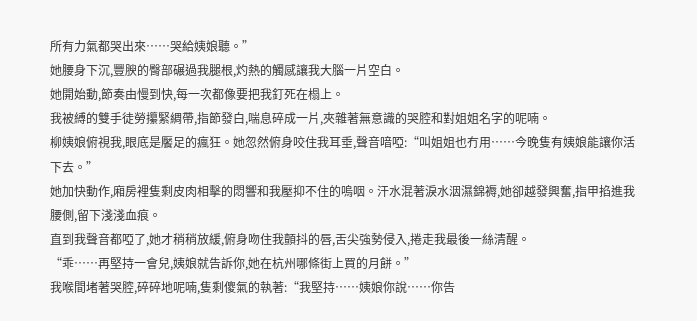所有力氣都哭出來……哭給姨娘聽。”
她腰身下沉,豐腴的臀部碾過我腿根,灼熱的觸感讓我大腦一片空白。
她開始動,節奏由慢到快,每一次都像要把我釘死在榻上。
我被縛的雙手徒勞攥緊綢帶,指節發白,喘息碎成一片,夾雜著無意識的哭腔和對姐姐名字的呢喃。
柳姨娘俯視我,眼底是饜足的瘋狂。她忽然俯身咬住我耳垂,聲音喑啞:“叫姐姐也冇用……今晚隻有姨娘能讓你活下去。”
她加快動作,廂房裡隻剩皮肉相擊的悶響和我壓抑不住的嗚咽。汗水混著淚水洇濕錦褥,她卻越發興奮,指甲掐進我腰側,留下淺淺血痕。
直到我聲音都啞了,她才稍稍放緩,俯身吻住我顫抖的唇,舌尖強勢侵入,捲走我最後一絲清醒。
“乖……再堅持一會兒,姨娘就告訴你,她在杭州哪條街上買的月餅。”
我喉間堵著哭腔,碎碎地呢喃,隻剩傻氣的執著:“我堅持……姨娘你說……你告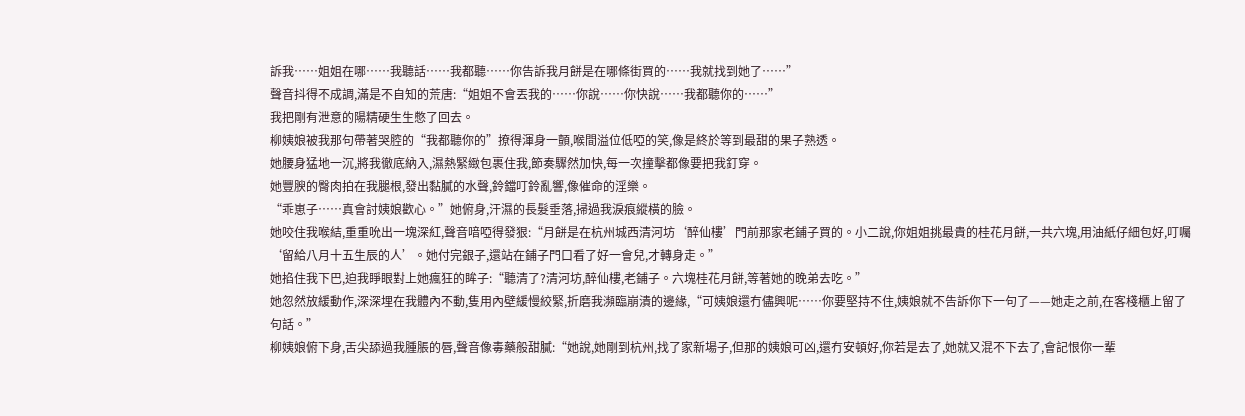訴我……姐姐在哪……我聽話……我都聽……你告訴我月餅是在哪條街買的……我就找到她了……”
聲音抖得不成調,滿是不自知的荒唐:“姐姐不會丟我的……你說……你快說……我都聽你的……”
我把剛有泄意的陽精硬生生憋了回去。
柳姨娘被我那句帶著哭腔的“我都聽你的”撩得渾身一顫,喉間溢位低啞的笑,像是終於等到最甜的果子熟透。
她腰身猛地一沉,將我徹底納入,濕熱緊緻包裹住我,節奏驟然加快,每一次撞擊都像要把我釘穿。
她豐腴的臀肉拍在我腿根,發出黏膩的水聲,鈴鐺叮鈴亂響,像催命的淫樂。
“乖崽子……真會討姨娘歡心。”她俯身,汗濕的長髮垂落,掃過我淚痕縱橫的臉。
她咬住我喉結,重重吮出一塊深紅,聲音喑啞得發狠:“月餅是在杭州城西清河坊‘醉仙樓’門前那家老鋪子買的。小二說,你姐姐挑最貴的桂花月餅,一共六塊,用油紙仔細包好,叮囑‘留給八月十五生辰的人’。她付完銀子,還站在鋪子門口看了好一會兒,才轉身走。”
她掐住我下巴,迫我睜眼對上她瘋狂的眸子:“聽清了?清河坊,醉仙樓,老鋪子。六塊桂花月餅,等著她的晚弟去吃。”
她忽然放緩動作,深深埋在我體內不動,隻用內壁緩慢絞緊,折磨我瀕臨崩潰的邊緣,“可姨娘還冇儘興呢……你要堅持不住,姨娘就不告訴你下一句了——她走之前,在客棧櫃上留了句話。”
柳姨娘俯下身,舌尖舔過我腫脹的唇,聲音像毒藥般甜膩:“她說,她剛到杭州,找了家新場子,但那的姨娘可凶,還冇安頓好,你若是去了,她就又混不下去了,會記恨你一輩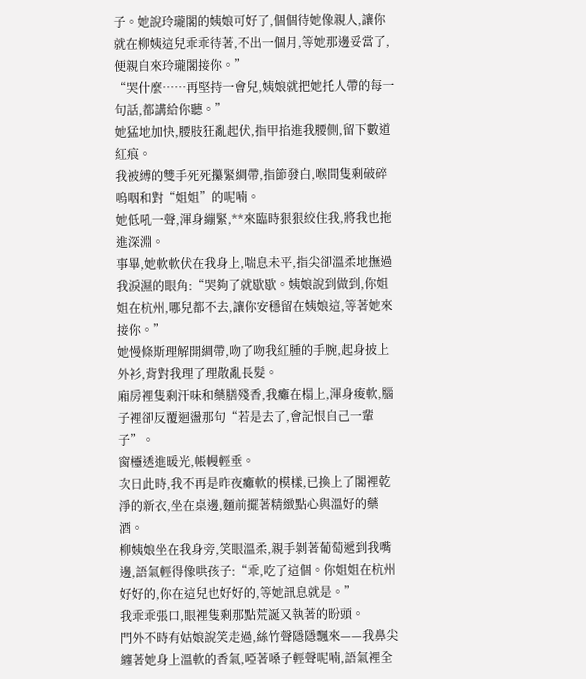子。她說玲瓏閣的姨娘可好了,個個待她像親人,讓你就在柳姨這兒乖乖待著,不出一個月,等她那邊妥當了,便親自來玲瓏閣接你。”
“哭什麼……再堅持一會兒,姨娘就把她托人帶的每一句話,都講給你聽。”
她猛地加快,腰肢狂亂起伏,指甲掐進我腰側,留下數道紅痕。
我被縛的雙手死死攥緊綢帶,指節發白,喉間隻剩破碎嗚咽和對“姐姐”的呢喃。
她低吼一聲,渾身繃緊,**來臨時狠狠絞住我,將我也拖進深淵。
事畢,她軟軟伏在我身上,喘息未平,指尖卻溫柔地撫過我淚濕的眼角:“哭夠了就歇歇。姨娘說到做到,你姐姐在杭州,哪兒都不去,讓你安穩留在姨娘這,等著她來接你。”
她慢條斯理解開綢帶,吻了吻我紅腫的手腕,起身披上外衫,背對我理了理散亂長髮。
廂房裡隻剩汗味和藥膳殘香,我癱在榻上,渾身痠軟,腦子裡卻反覆迴盪那句“若是去了,會記恨自己一輩子”。
窗欞透進暖光,帳幔輕垂。
次日此時,我不再是昨夜癱軟的模樣,已換上了閣裡乾淨的新衣,坐在桌邊,麵前擺著精緻點心與溫好的藥酒。
柳姨娘坐在我身旁,笑眼溫柔,親手剝著葡萄遞到我嘴邊,語氣輕得像哄孩子:“乖,吃了這個。你姐姐在杭州好好的,你在這兒也好好的,等她訊息就是。”
我乖乖張口,眼裡隻剩那點荒誕又執著的盼頭。
門外不時有姑娘說笑走過,絲竹聲隱隱飄來——我鼻尖纏著她身上溫軟的香氣,啞著嗓子輕聲呢喃,語氣裡全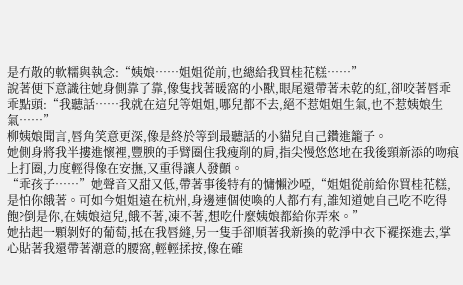是冇散的軟糯與執念:“姨娘……姐姐從前,也總給我買桂花糕……”
說著便下意識往她身側靠了靠,像隻找著暖窩的小獸,眼尾還帶著未乾的紅,卻咬著唇乖乖點頭:“我聽話……我就在這兒等姐姐,哪兒都不去,絕不惹姐姐生氣,也不惹姨娘生氣……”
柳姨娘聞言,唇角笑意更深,像是終於等到最聽話的小貓兒自己鑽進籠子。
她側身將我半摟進懷裡,豐腴的手臂圈住我瘦削的肩,指尖慢悠悠地在我後頸新添的吻痕上打圈,力度輕得像在安撫,又重得讓人發顫。
“乖孩子……”她聲音又甜又低,帶著事後特有的慵懶沙啞,“姐姐從前給你買桂花糕,是怕你餓著。可如今姐姐遠在杭州,身邊連個使喚的人都冇有,誰知道她自己吃不吃得飽?倒是你,在姨娘這兒,餓不著,凍不著,想吃什麼姨娘都給你弄來。”
她拈起一顆剝好的葡萄,抵在我唇縫,另一隻手卻順著我新換的乾淨中衣下襬探進去,掌心貼著我還帶著潮意的腰窩,輕輕揉按,像在確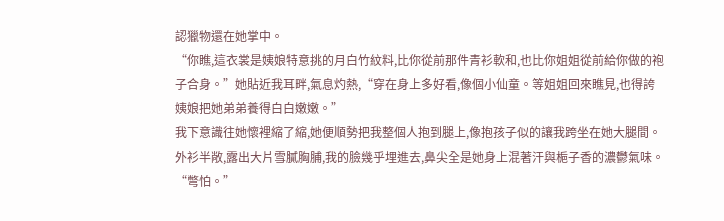認獵物還在她掌中。
“你瞧,這衣裳是姨娘特意挑的月白竹紋料,比你從前那件青衫軟和,也比你姐姐從前給你做的袍子合身。”她貼近我耳畔,氣息灼熱,“穿在身上多好看,像個小仙童。等姐姐回來瞧見,也得誇姨娘把她弟弟養得白白嫩嫩。”
我下意識往她懷裡縮了縮,她便順勢把我整個人抱到腿上,像抱孩子似的讓我跨坐在她大腿間。
外衫半敞,露出大片雪膩胸脯,我的臉幾乎埋進去,鼻尖全是她身上混著汗與梔子香的濃鬱氣味。
“彆怕。”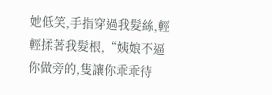她低笑,手指穿過我髮絲,輕輕揉著我髮根,“姨娘不逼你做旁的,隻讓你乖乖待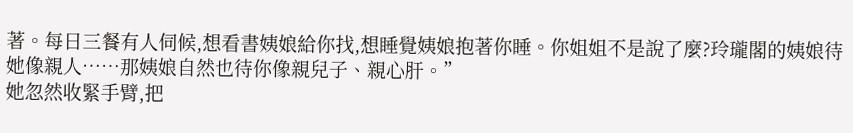著。每日三餐有人伺候,想看書姨娘給你找,想睡覺姨娘抱著你睡。你姐姐不是說了麼?玲瓏閣的姨娘待她像親人……那姨娘自然也待你像親兒子、親心肝。”
她忽然收緊手臂,把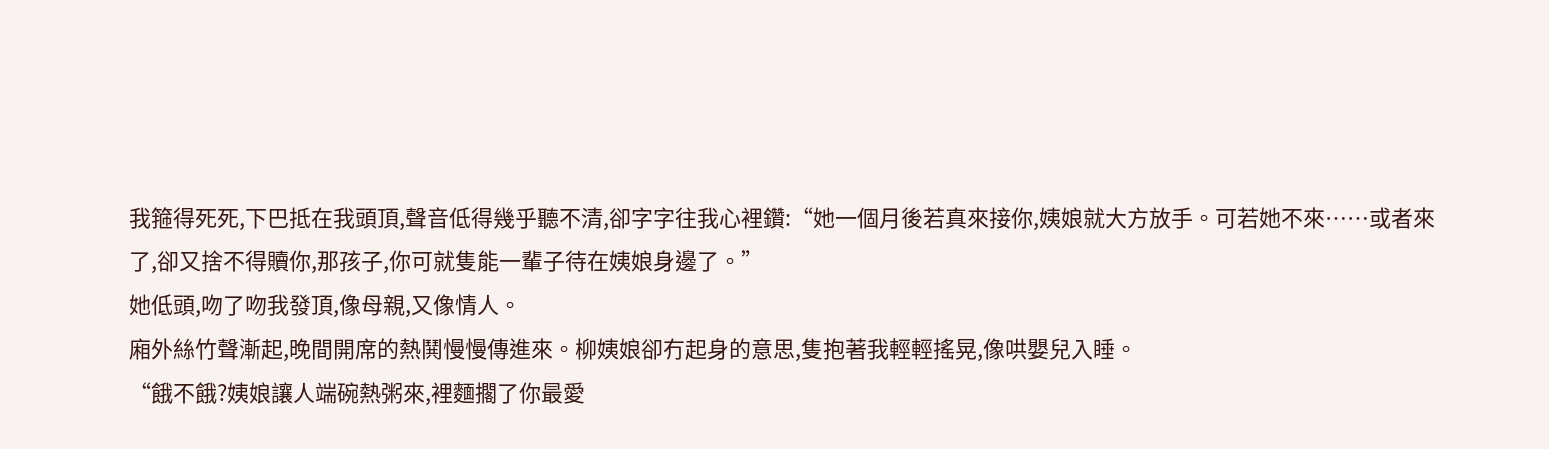我箍得死死,下巴抵在我頭頂,聲音低得幾乎聽不清,卻字字往我心裡鑽:“她一個月後若真來接你,姨娘就大方放手。可若她不來……或者來了,卻又捨不得贖你,那孩子,你可就隻能一輩子待在姨娘身邊了。”
她低頭,吻了吻我發頂,像母親,又像情人。
廂外絲竹聲漸起,晚間開席的熱鬨慢慢傳進來。柳姨娘卻冇起身的意思,隻抱著我輕輕搖晃,像哄嬰兒入睡。
“餓不餓?姨娘讓人端碗熱粥來,裡麵擱了你最愛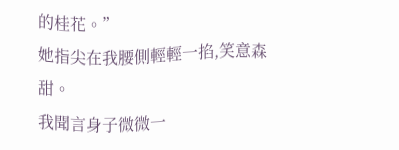的桂花。”
她指尖在我腰側輕輕一掐,笑意森甜。
我聞言身子微微一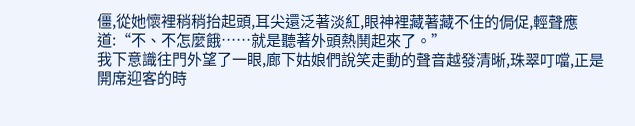僵,從她懷裡稍稍抬起頭,耳尖還泛著淡紅,眼神裡藏著藏不住的侷促,輕聲應道:“不、不怎麼餓……就是聽著外頭熱鬨起來了。”
我下意識往門外望了一眼,廊下姑娘們說笑走動的聲音越發清晰,珠翠叮噹,正是開席迎客的時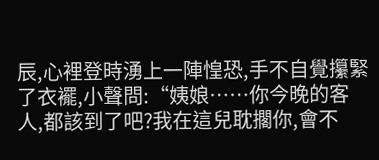辰,心裡登時湧上一陣惶恐,手不自覺攥緊了衣襬,小聲問:“姨娘……你今晚的客人,都該到了吧?我在這兒耽擱你,會不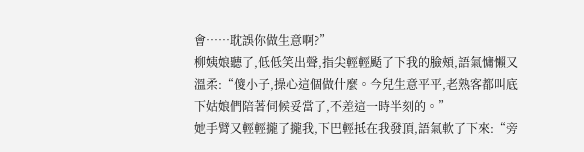會……耽誤你做生意啊?”
柳姨娘聽了,低低笑出聲,指尖輕輕颳了下我的臉頰,語氣慵懶又溫柔:“傻小子,操心這個做什麼。今兒生意平平,老熟客都叫底下姑娘們陪著伺候妥當了,不差這一時半刻的。”
她手臂又輕輕攏了攏我,下巴輕抵在我發頂,語氣軟了下來:“旁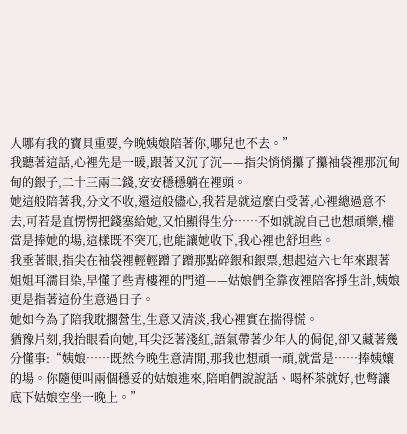人哪有我的寶貝重要,今晚姨娘陪著你,哪兒也不去。”
我聽著這話,心裡先是一暖,跟著又沉了沉——指尖悄悄攥了攥袖袋裡那沉甸甸的銀子,二十三兩二錢,安安穩穩躺在裡頭。
她這般陪著我,分文不收,還這般儘心,我若是就這麼白受著,心裡總過意不去,可若是直愣愣把錢塞給她,又怕顯得生分……不如就說自己也想頑樂,權當是捧她的場,這樣既不突兀,也能讓她收下,我心裡也舒坦些。
我垂著眼,指尖在袖袋裡輕輕蹭了蹭那點碎銀和銀票,想起這六七年來跟著姐姐耳濡目染,早懂了些青樓裡的門道——姑娘們全靠夜裡陪客掙生計,姨娘更是指著這份生意過日子。
她如今為了陪我耽擱營生,生意又清淡,我心裡實在揣得慌。
猶豫片刻,我抬眼看向她,耳尖泛著淺紅,語氣帶著少年人的侷促,卻又藏著幾分懂事:“姨娘……既然今晚生意清閒,那我也想頑一頑,就當是……捧姨孃的場。你隨便叫兩個穩妥的姑娘進來,陪咱們說說話、喝杯茶就好,也彆讓底下姑娘空坐一晚上。”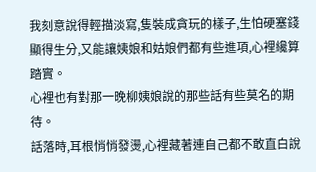我刻意說得輕描淡寫,隻裝成貪玩的樣子,生怕硬塞錢顯得生分,又能讓姨娘和姑娘們都有些進項,心裡纔算踏實。
心裡也有對那一晚柳姨娘說的那些話有些莫名的期待。
話落時,耳根悄悄發燙,心裡藏著連自己都不敢直白說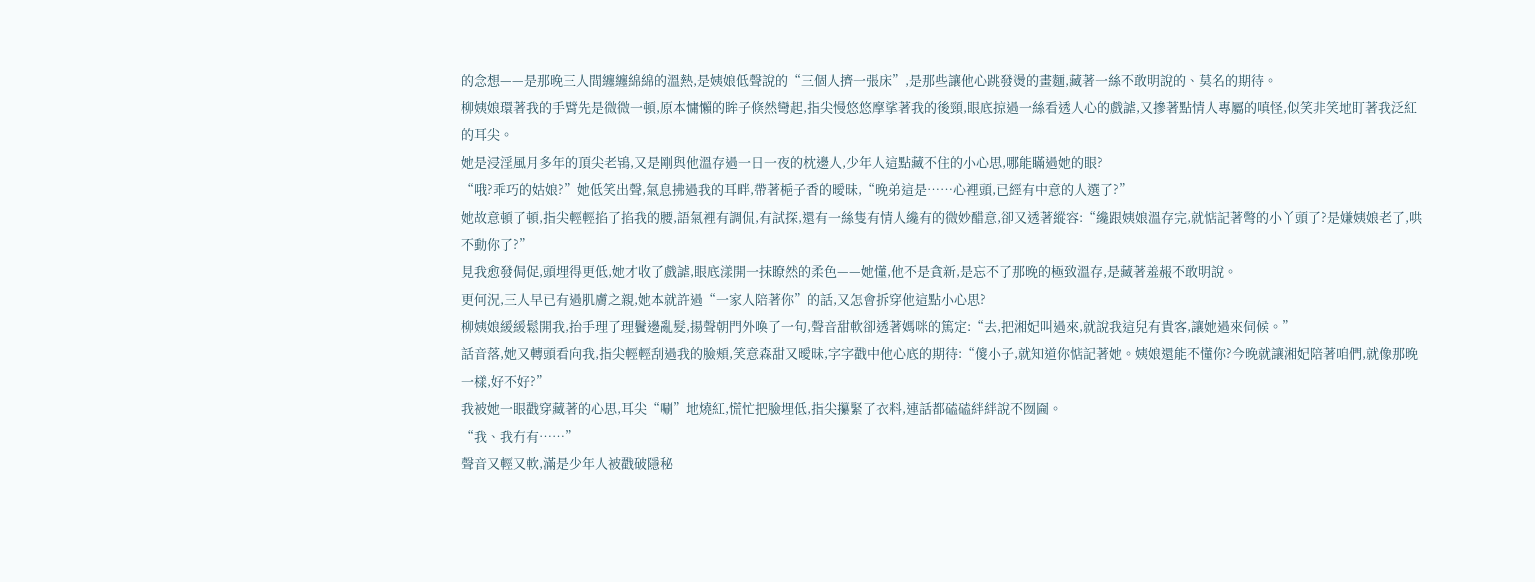的念想——是那晚三人間纏纏綿綿的溫熱,是姨娘低聲說的“三個人擠一張床”,是那些讓他心跳發燙的畫麵,藏著一絲不敢明說的、莫名的期待。
柳姨娘環著我的手臂先是微微一頓,原本慵懶的眸子倏然彎起,指尖慢悠悠摩挲著我的後頸,眼底掠過一絲看透人心的戲謔,又摻著點情人專屬的嗔怪,似笑非笑地盯著我泛紅的耳尖。
她是浸淫風月多年的頂尖老鴇,又是剛與他溫存過一日一夜的枕邊人,少年人這點藏不住的小心思,哪能瞞過她的眼?
“哦?乖巧的姑娘?”她低笑出聲,氣息拂過我的耳畔,帶著梔子香的曖昧,“晚弟這是……心裡頭,已經有中意的人選了?”
她故意頓了頓,指尖輕輕掐了掐我的腰,語氣裡有調侃,有試探,還有一絲隻有情人纔有的微妙醋意,卻又透著縱容:“纔跟姨娘溫存完,就惦記著彆的小丫頭了?是嫌姨娘老了,哄不動你了?”
見我愈發侷促,頭埋得更低,她才收了戲謔,眼底漾開一抹瞭然的柔色——她懂,他不是貪新,是忘不了那晚的極致溫存,是藏著羞赧不敢明說。
更何況,三人早已有過肌膚之親,她本就許過“一家人陪著你”的話,又怎會拆穿他這點小心思?
柳姨娘緩緩鬆開我,抬手理了理鬢邊亂髮,揚聲朝門外喚了一句,聲音甜軟卻透著媽咪的篤定:“去,把湘妃叫過來,就說我這兒有貴客,讓她過來伺候。”
話音落,她又轉頭看向我,指尖輕輕刮過我的臉頰,笑意森甜又曖昧,字字戳中他心底的期待:“傻小子,就知道你惦記著她。姨娘還能不懂你?今晚就讓湘妃陪著咱們,就像那晚一樣,好不好?”
我被她一眼戳穿藏著的心思,耳尖“唰”地燒紅,慌忙把臉埋低,指尖攥緊了衣料,連話都磕磕絆絆說不囫圇。
“我、我冇有……”
聲音又輕又軟,滿是少年人被戳破隱秘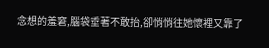念想的羞窘,腦袋垂著不敢抬,卻悄悄往她懷裡又靠了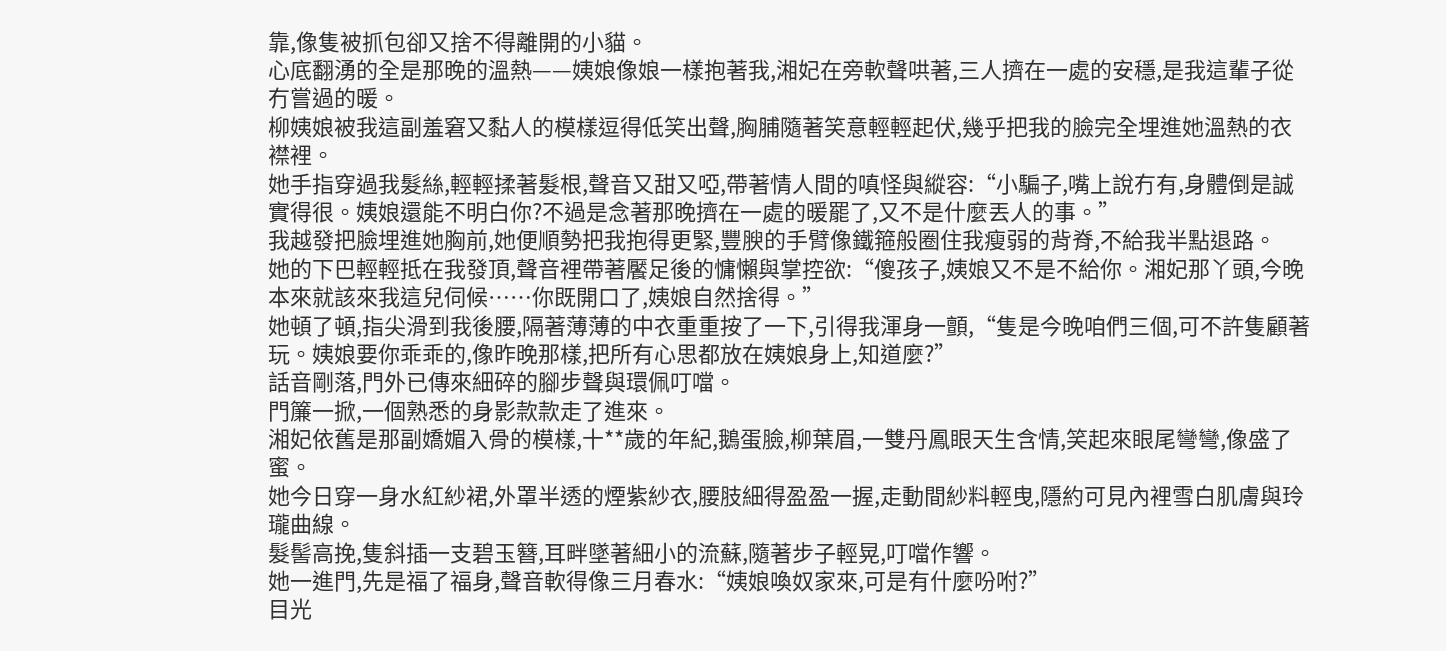靠,像隻被抓包卻又捨不得離開的小貓。
心底翻湧的全是那晚的溫熱——姨娘像娘一樣抱著我,湘妃在旁軟聲哄著,三人擠在一處的安穩,是我這輩子從冇嘗過的暖。
柳姨娘被我這副羞窘又黏人的模樣逗得低笑出聲,胸脯隨著笑意輕輕起伏,幾乎把我的臉完全埋進她溫熱的衣襟裡。
她手指穿過我髮絲,輕輕揉著髮根,聲音又甜又啞,帶著情人間的嗔怪與縱容:“小騙子,嘴上說冇有,身體倒是誠實得很。姨娘還能不明白你?不過是念著那晚擠在一處的暖罷了,又不是什麼丟人的事。”
我越發把臉埋進她胸前,她便順勢把我抱得更緊,豐腴的手臂像鐵箍般圈住我瘦弱的背脊,不給我半點退路。
她的下巴輕輕抵在我發頂,聲音裡帶著饜足後的慵懶與掌控欲:“傻孩子,姨娘又不是不給你。湘妃那丫頭,今晚本來就該來我這兒伺候……你既開口了,姨娘自然捨得。”
她頓了頓,指尖滑到我後腰,隔著薄薄的中衣重重按了一下,引得我渾身一顫,“隻是今晚咱們三個,可不許隻顧著玩。姨娘要你乖乖的,像昨晚那樣,把所有心思都放在姨娘身上,知道麼?”
話音剛落,門外已傳來細碎的腳步聲與環佩叮噹。
門簾一掀,一個熟悉的身影款款走了進來。
湘妃依舊是那副嬌媚入骨的模樣,十**歲的年紀,鵝蛋臉,柳葉眉,一雙丹鳳眼天生含情,笑起來眼尾彎彎,像盛了蜜。
她今日穿一身水紅紗裙,外罩半透的煙紫紗衣,腰肢細得盈盈一握,走動間紗料輕曳,隱約可見內裡雪白肌膚與玲瓏曲線。
髮髻高挽,隻斜插一支碧玉簪,耳畔墜著細小的流蘇,隨著步子輕晃,叮噹作響。
她一進門,先是福了福身,聲音軟得像三月春水:“姨娘喚奴家來,可是有什麼吩咐?”
目光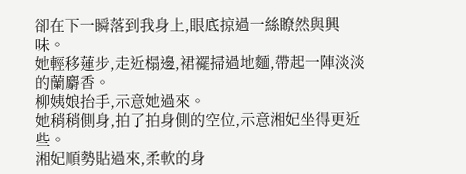卻在下一瞬落到我身上,眼底掠過一絲瞭然與興味。
她輕移蓮步,走近榻邊,裙襬掃過地麵,帶起一陣淡淡的蘭麝香。
柳姨娘抬手,示意她過來。
她稍稍側身,拍了拍身側的空位,示意湘妃坐得更近些。
湘妃順勢貼過來,柔軟的身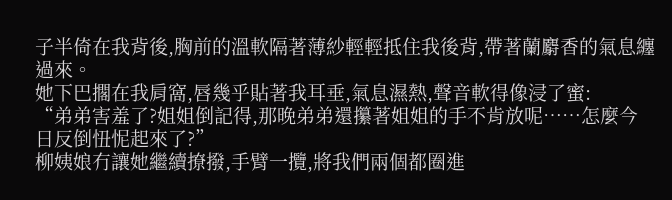子半倚在我背後,胸前的溫軟隔著薄紗輕輕抵住我後背,帶著蘭麝香的氣息纏過來。
她下巴擱在我肩窩,唇幾乎貼著我耳垂,氣息濕熱,聲音軟得像浸了蜜:
“弟弟害羞了?姐姐倒記得,那晚弟弟還攥著姐姐的手不肯放呢……怎麼今日反倒忸怩起來了?”
柳姨娘冇讓她繼續撩撥,手臂一攬,將我們兩個都圈進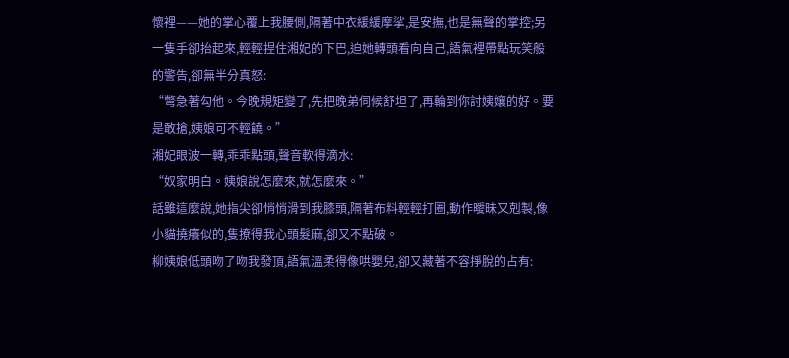懷裡——她的掌心覆上我腰側,隔著中衣緩緩摩挲,是安撫,也是無聲的掌控;另一隻手卻抬起來,輕輕捏住湘妃的下巴,迫她轉頭看向自己,語氣裡帶點玩笑般的警告,卻無半分真怒:
“彆急著勾他。今晚規矩變了,先把晚弟伺候舒坦了,再輪到你討姨孃的好。要是敢搶,姨娘可不輕饒。”
湘妃眼波一轉,乖乖點頭,聲音軟得滴水:
“奴家明白。姨娘說怎麼來,就怎麼來。”
話雖這麼說,她指尖卻悄悄滑到我膝頭,隔著布料輕輕打圈,動作曖昧又剋製,像小貓撓癢似的,隻撩得我心頭髮麻,卻又不點破。
柳姨娘低頭吻了吻我發頂,語氣溫柔得像哄嬰兒,卻又藏著不容掙脫的占有: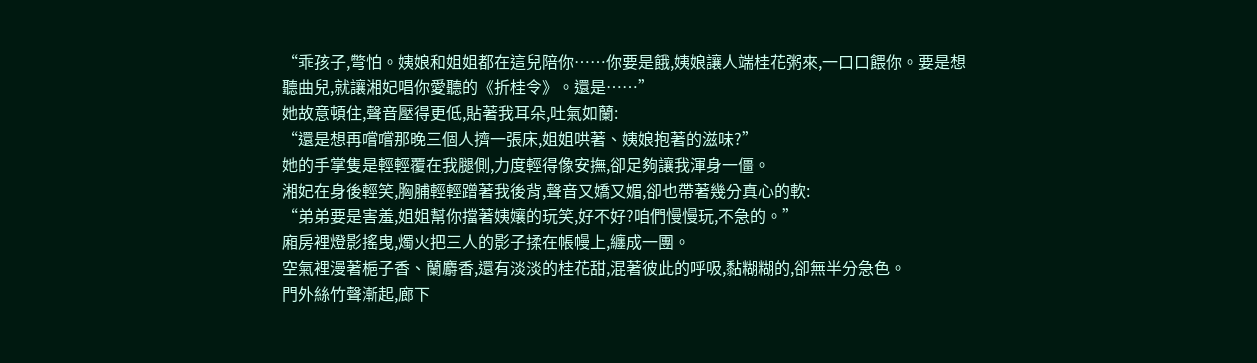“乖孩子,彆怕。姨娘和姐姐都在這兒陪你……你要是餓,姨娘讓人端桂花粥來,一口口餵你。要是想聽曲兒,就讓湘妃唱你愛聽的《折桂令》。還是……”
她故意頓住,聲音壓得更低,貼著我耳朵,吐氣如蘭:
“還是想再嚐嚐那晚三個人擠一張床,姐姐哄著、姨娘抱著的滋味?”
她的手掌隻是輕輕覆在我腿側,力度輕得像安撫,卻足夠讓我渾身一僵。
湘妃在身後輕笑,胸脯輕輕蹭著我後背,聲音又嬌又媚,卻也帶著幾分真心的軟:
“弟弟要是害羞,姐姐幫你擋著姨孃的玩笑,好不好?咱們慢慢玩,不急的。”
廂房裡燈影搖曳,燭火把三人的影子揉在帳幔上,纏成一團。
空氣裡漫著梔子香、蘭麝香,還有淡淡的桂花甜,混著彼此的呼吸,黏糊糊的,卻無半分急色。
門外絲竹聲漸起,廊下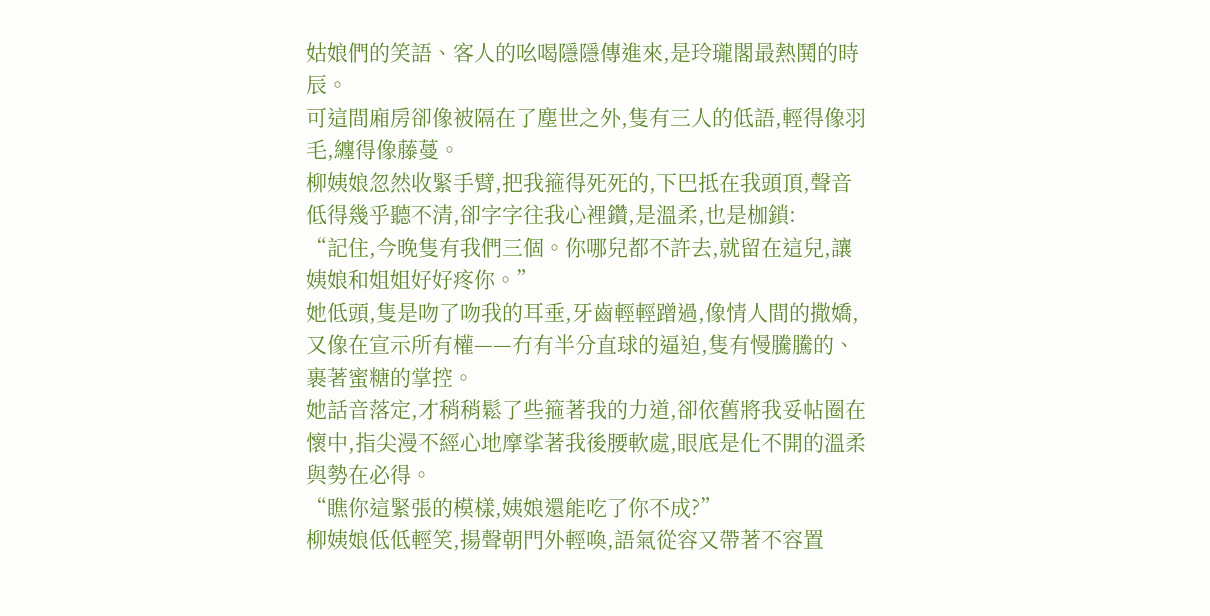姑娘們的笑語、客人的吆喝隱隱傳進來,是玲瓏閣最熱鬨的時辰。
可這間廂房卻像被隔在了塵世之外,隻有三人的低語,輕得像羽毛,纏得像藤蔓。
柳姨娘忽然收緊手臂,把我箍得死死的,下巴抵在我頭頂,聲音低得幾乎聽不清,卻字字往我心裡鑽,是溫柔,也是枷鎖:
“記住,今晚隻有我們三個。你哪兒都不許去,就留在這兒,讓姨娘和姐姐好好疼你。”
她低頭,隻是吻了吻我的耳垂,牙齒輕輕蹭過,像情人間的撒嬌,又像在宣示所有權——冇有半分直球的逼迫,隻有慢騰騰的、裹著蜜糖的掌控。
她話音落定,才稍稍鬆了些箍著我的力道,卻依舊將我妥帖圈在懷中,指尖漫不經心地摩挲著我後腰軟處,眼底是化不開的溫柔與勢在必得。
“瞧你這緊張的模樣,姨娘還能吃了你不成?”
柳姨娘低低輕笑,揚聲朝門外輕喚,語氣從容又帶著不容置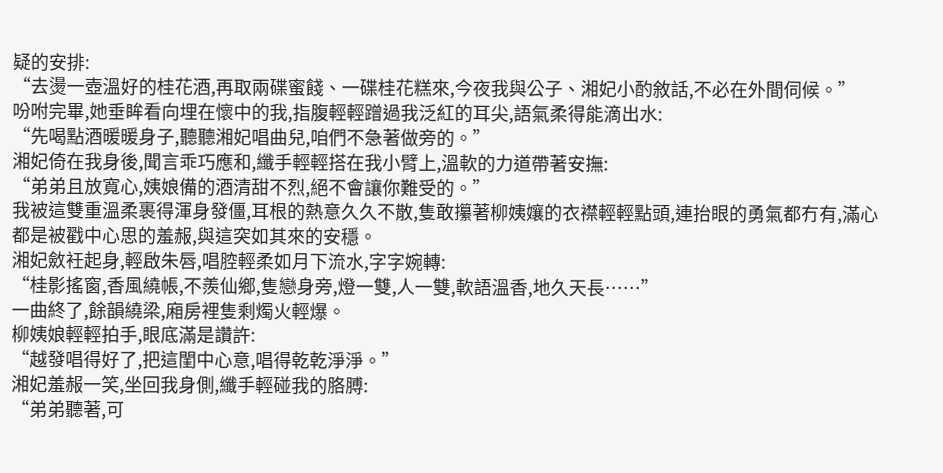疑的安排:
“去燙一壺溫好的桂花酒,再取兩碟蜜餞、一碟桂花糕來,今夜我與公子、湘妃小酌敘話,不必在外間伺候。”
吩咐完畢,她垂眸看向埋在懷中的我,指腹輕輕蹭過我泛紅的耳尖,語氣柔得能滴出水:
“先喝點酒暖暖身子,聽聽湘妃唱曲兒,咱們不急著做旁的。”
湘妃倚在我身後,聞言乖巧應和,纖手輕輕搭在我小臂上,溫軟的力道帶著安撫:
“弟弟且放寬心,姨娘備的酒清甜不烈,絕不會讓你難受的。”
我被這雙重溫柔裹得渾身發僵,耳根的熱意久久不散,隻敢攥著柳姨孃的衣襟輕輕點頭,連抬眼的勇氣都冇有,滿心都是被戳中心思的羞赧,與這突如其來的安穩。
湘妃斂衽起身,輕啟朱唇,唱腔輕柔如月下流水,字字婉轉:
“桂影搖窗,香風繞帳,不羨仙鄉,隻戀身旁,燈一雙,人一雙,軟語溫香,地久天長……”
一曲終了,餘韻繞梁,廂房裡隻剩燭火輕爆。
柳姨娘輕輕拍手,眼底滿是讚許:
“越發唱得好了,把這閨中心意,唱得乾乾淨淨。”
湘妃羞赧一笑,坐回我身側,纖手輕碰我的胳膊:
“弟弟聽著,可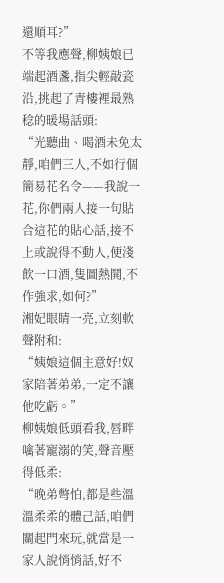還順耳?”
不等我應聲,柳姨娘已端起酒盞,指尖輕敲瓷沿,挑起了青樓裡最熟稔的暖場話頭:
“光聽曲、喝酒未免太靜,咱們三人,不如行個簡易花名令——我說一花,你們兩人接一句貼合這花的貼心話,接不上或說得不動人,便淺飲一口酒,隻圖熱鬨,不作強求,如何?”
湘妃眼睛一亮,立刻軟聲附和:
“姨娘這個主意好!奴家陪著弟弟,一定不讓他吃虧。”
柳姨娘低頭看我,唇畔噙著寵溺的笑,聲音壓得低柔:
“晚弟彆怕,都是些溫溫柔柔的體己話,咱們關起門來玩,就當是一家人說悄悄話,好不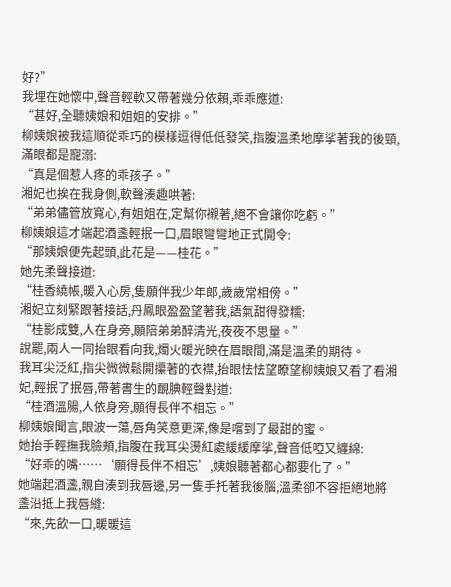好?”
我埋在她懷中,聲音輕軟又帶著幾分依賴,乖乖應道:
“甚好,全聽姨娘和姐姐的安排。”
柳姨娘被我這順從乖巧的模樣逗得低低發笑,指腹溫柔地摩挲著我的後頸,滿眼都是寵溺:
“真是個惹人疼的乖孩子。”
湘妃也挨在我身側,軟聲湊趣哄著:
“弟弟儘管放寬心,有姐姐在,定幫你襯著,絕不會讓你吃虧。”
柳姨娘這才端起酒盞輕抿一口,眉眼彎彎地正式開令:
“那姨娘便先起頭,此花是——桂花。”
她先柔聲接道:
“桂香繞帳,暖入心房,隻願伴我少年郎,歲歲常相傍。”
湘妃立刻緊跟著接話,丹鳳眼盈盈望著我,語氣甜得發糯:
“桂影成雙,人在身旁,願陪弟弟醉清光,夜夜不思量。”
說罷,兩人一同抬眼看向我,燭火暖光映在眉眼間,滿是溫柔的期待。
我耳尖泛紅,指尖微微鬆開攥著的衣襟,抬眼怯怯望瞭望柳姨娘又看了看湘妃,輕抿了抿唇,帶著書生的靦腆輕聲對道:
“桂酒溫腸,人依身旁,願得長伴不相忘。”
柳姨娘聞言,眼波一蕩,唇角笑意更深,像是嚐到了最甜的蜜。
她抬手輕撫我臉頰,指腹在我耳尖燙紅處緩緩摩挲,聲音低啞又纏綿:
“好乖的嘴……‘願得長伴不相忘’,姨娘聽著都心都要化了。”
她端起酒盞,親自湊到我唇邊,另一隻手托著我後腦,溫柔卻不容拒絕地將盞沿抵上我唇縫:
“來,先飲一口,暖暖這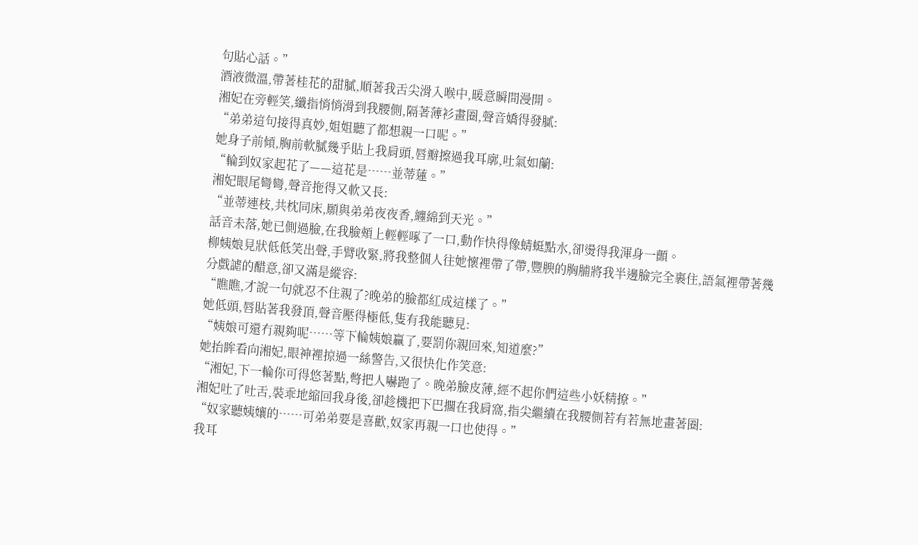句貼心話。”
酒液微溫,帶著桂花的甜膩,順著我舌尖滑入喉中,暖意瞬間漫開。
湘妃在旁輕笑,纖指悄悄滑到我腰側,隔著薄衫畫圈,聲音嬌得發膩:
“弟弟這句接得真妙,姐姐聽了都想親一口呢。”
她身子前傾,胸前軟膩幾乎貼上我肩頭,唇瓣擦過我耳廓,吐氣如蘭:
“輪到奴家起花了——這花是……並蒂蓮。”
湘妃眼尾彎彎,聲音拖得又軟又長:
“並蒂連枝,共枕同床,願與弟弟夜夜香,纏綿到天光。”
話音未落,她已側過臉,在我臉頰上輕輕啄了一口,動作快得像蜻蜓點水,卻燙得我渾身一顫。
柳姨娘見狀低低笑出聲,手臂收緊,將我整個人往她懷裡帶了帶,豐腴的胸脯將我半邊臉完全裹住,語氣裡帶著幾分戲謔的醋意,卻又滿是縱容:
“瞧瞧,才說一句就忍不住親了?晚弟的臉都紅成這樣了。”
她低頭,唇貼著我發頂,聲音壓得極低,隻有我能聽見:
“姨娘可還冇親夠呢……等下輪姨娘贏了,要罰你親回來,知道麼?”
她抬眸看向湘妃,眼神裡掠過一絲警告,又很快化作笑意:
“湘妃,下一輪你可得悠著點,彆把人嚇跑了。晚弟臉皮薄,經不起你們這些小妖精撩。”
湘妃吐了吐舌,裝乖地縮回我身後,卻趁機把下巴擱在我肩窩,指尖繼續在我腰側若有若無地畫著圈:
“奴家聽姨孃的……可弟弟要是喜歡,奴家再親一口也使得。”
我耳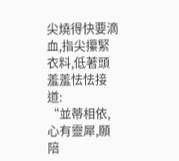尖燒得快要滴血,指尖攥緊衣料,低著頭羞羞怯怯接道:
“並蒂相依,心有靈犀,願陪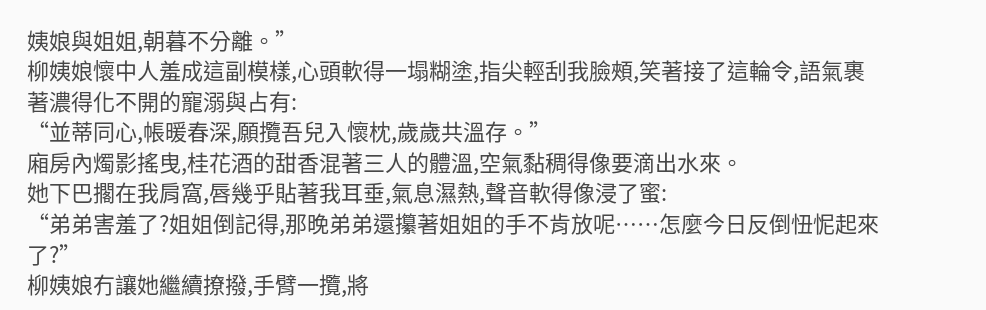姨娘與姐姐,朝暮不分離。”
柳姨娘懷中人羞成這副模樣,心頭軟得一塌糊塗,指尖輕刮我臉頰,笑著接了這輪令,語氣裹著濃得化不開的寵溺與占有:
“並蒂同心,帳暖春深,願攬吾兒入懷枕,歲歲共溫存。”
廂房內燭影搖曳,桂花酒的甜香混著三人的體溫,空氣黏稠得像要滴出水來。
她下巴擱在我肩窩,唇幾乎貼著我耳垂,氣息濕熱,聲音軟得像浸了蜜:
“弟弟害羞了?姐姐倒記得,那晚弟弟還攥著姐姐的手不肯放呢……怎麼今日反倒忸怩起來了?”
柳姨娘冇讓她繼續撩撥,手臂一攬,將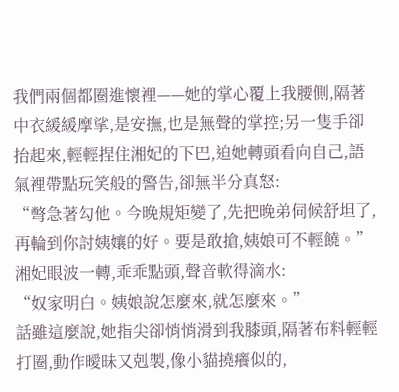我們兩個都圈進懷裡——她的掌心覆上我腰側,隔著中衣緩緩摩挲,是安撫,也是無聲的掌控;另一隻手卻抬起來,輕輕捏住湘妃的下巴,迫她轉頭看向自己,語氣裡帶點玩笑般的警告,卻無半分真怒:
“彆急著勾他。今晚規矩變了,先把晚弟伺候舒坦了,再輪到你討姨孃的好。要是敢搶,姨娘可不輕饒。”
湘妃眼波一轉,乖乖點頭,聲音軟得滴水:
“奴家明白。姨娘說怎麼來,就怎麼來。”
話雖這麼說,她指尖卻悄悄滑到我膝頭,隔著布料輕輕打圈,動作曖昧又剋製,像小貓撓癢似的,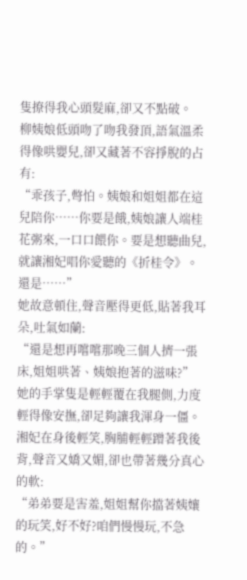隻撩得我心頭髮麻,卻又不點破。
柳姨娘低頭吻了吻我發頂,語氣溫柔得像哄嬰兒,卻又藏著不容掙脫的占有:
“乖孩子,彆怕。姨娘和姐姐都在這兒陪你……你要是餓,姨娘讓人端桂花粥來,一口口餵你。要是想聽曲兒,就讓湘妃唱你愛聽的《折桂令》。還是……”
她故意頓住,聲音壓得更低,貼著我耳朵,吐氣如蘭:
“還是想再嚐嚐那晚三個人擠一張床,姐姐哄著、姨娘抱著的滋味?”
她的手掌隻是輕輕覆在我腿側,力度輕得像安撫,卻足夠讓我渾身一僵。
湘妃在身後輕笑,胸脯輕輕蹭著我後背,聲音又嬌又媚,卻也帶著幾分真心的軟:
“弟弟要是害羞,姐姐幫你擋著姨孃的玩笑,好不好?咱們慢慢玩,不急的。”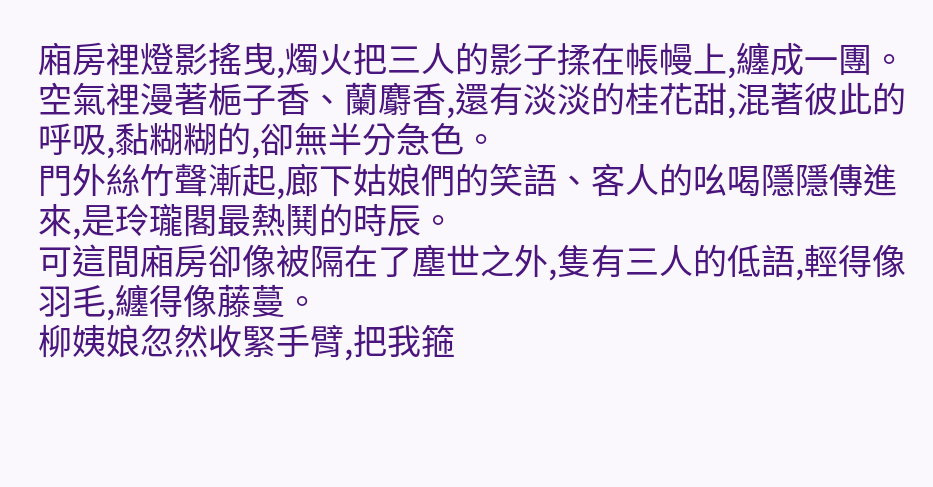廂房裡燈影搖曳,燭火把三人的影子揉在帳幔上,纏成一團。
空氣裡漫著梔子香、蘭麝香,還有淡淡的桂花甜,混著彼此的呼吸,黏糊糊的,卻無半分急色。
門外絲竹聲漸起,廊下姑娘們的笑語、客人的吆喝隱隱傳進來,是玲瓏閣最熱鬨的時辰。
可這間廂房卻像被隔在了塵世之外,隻有三人的低語,輕得像羽毛,纏得像藤蔓。
柳姨娘忽然收緊手臂,把我箍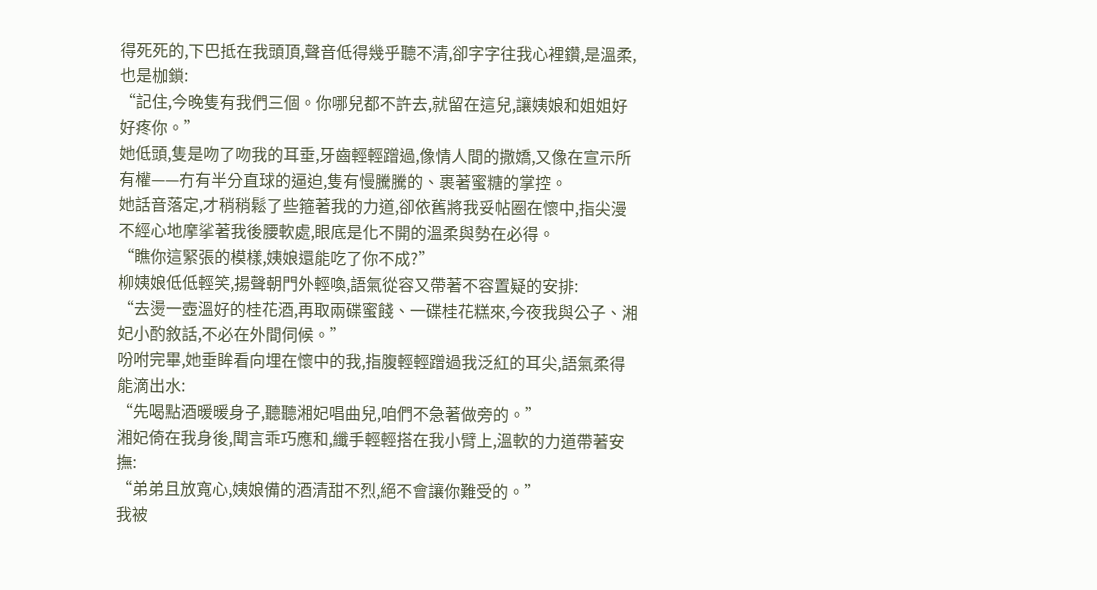得死死的,下巴抵在我頭頂,聲音低得幾乎聽不清,卻字字往我心裡鑽,是溫柔,也是枷鎖:
“記住,今晚隻有我們三個。你哪兒都不許去,就留在這兒,讓姨娘和姐姐好好疼你。”
她低頭,隻是吻了吻我的耳垂,牙齒輕輕蹭過,像情人間的撒嬌,又像在宣示所有權——冇有半分直球的逼迫,隻有慢騰騰的、裹著蜜糖的掌控。
她話音落定,才稍稍鬆了些箍著我的力道,卻依舊將我妥帖圈在懷中,指尖漫不經心地摩挲著我後腰軟處,眼底是化不開的溫柔與勢在必得。
“瞧你這緊張的模樣,姨娘還能吃了你不成?”
柳姨娘低低輕笑,揚聲朝門外輕喚,語氣從容又帶著不容置疑的安排:
“去燙一壺溫好的桂花酒,再取兩碟蜜餞、一碟桂花糕來,今夜我與公子、湘妃小酌敘話,不必在外間伺候。”
吩咐完畢,她垂眸看向埋在懷中的我,指腹輕輕蹭過我泛紅的耳尖,語氣柔得能滴出水:
“先喝點酒暖暖身子,聽聽湘妃唱曲兒,咱們不急著做旁的。”
湘妃倚在我身後,聞言乖巧應和,纖手輕輕搭在我小臂上,溫軟的力道帶著安撫:
“弟弟且放寬心,姨娘備的酒清甜不烈,絕不會讓你難受的。”
我被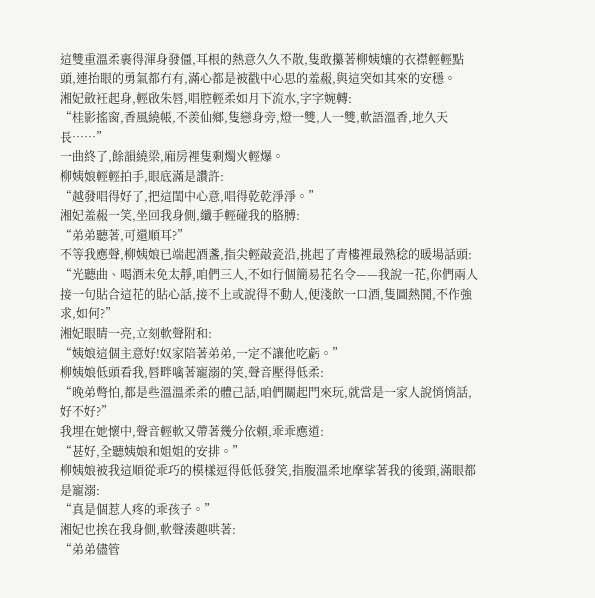這雙重溫柔裹得渾身發僵,耳根的熱意久久不散,隻敢攥著柳姨孃的衣襟輕輕點頭,連抬眼的勇氣都冇有,滿心都是被戳中心思的羞赧,與這突如其來的安穩。
湘妃斂衽起身,輕啟朱唇,唱腔輕柔如月下流水,字字婉轉:
“桂影搖窗,香風繞帳,不羨仙鄉,隻戀身旁,燈一雙,人一雙,軟語溫香,地久天長……”
一曲終了,餘韻繞梁,廂房裡隻剩燭火輕爆。
柳姨娘輕輕拍手,眼底滿是讚許:
“越發唱得好了,把這閨中心意,唱得乾乾淨淨。”
湘妃羞赧一笑,坐回我身側,纖手輕碰我的胳膊:
“弟弟聽著,可還順耳?”
不等我應聲,柳姨娘已端起酒盞,指尖輕敲瓷沿,挑起了青樓裡最熟稔的暖場話頭:
“光聽曲、喝酒未免太靜,咱們三人,不如行個簡易花名令——我說一花,你們兩人接一句貼合這花的貼心話,接不上或說得不動人,便淺飲一口酒,隻圖熱鬨,不作強求,如何?”
湘妃眼睛一亮,立刻軟聲附和:
“姨娘這個主意好!奴家陪著弟弟,一定不讓他吃虧。”
柳姨娘低頭看我,唇畔噙著寵溺的笑,聲音壓得低柔:
“晚弟彆怕,都是些溫溫柔柔的體己話,咱們關起門來玩,就當是一家人說悄悄話,好不好?”
我埋在她懷中,聲音輕軟又帶著幾分依賴,乖乖應道:
“甚好,全聽姨娘和姐姐的安排。”
柳姨娘被我這順從乖巧的模樣逗得低低發笑,指腹溫柔地摩挲著我的後頸,滿眼都是寵溺:
“真是個惹人疼的乖孩子。”
湘妃也挨在我身側,軟聲湊趣哄著:
“弟弟儘管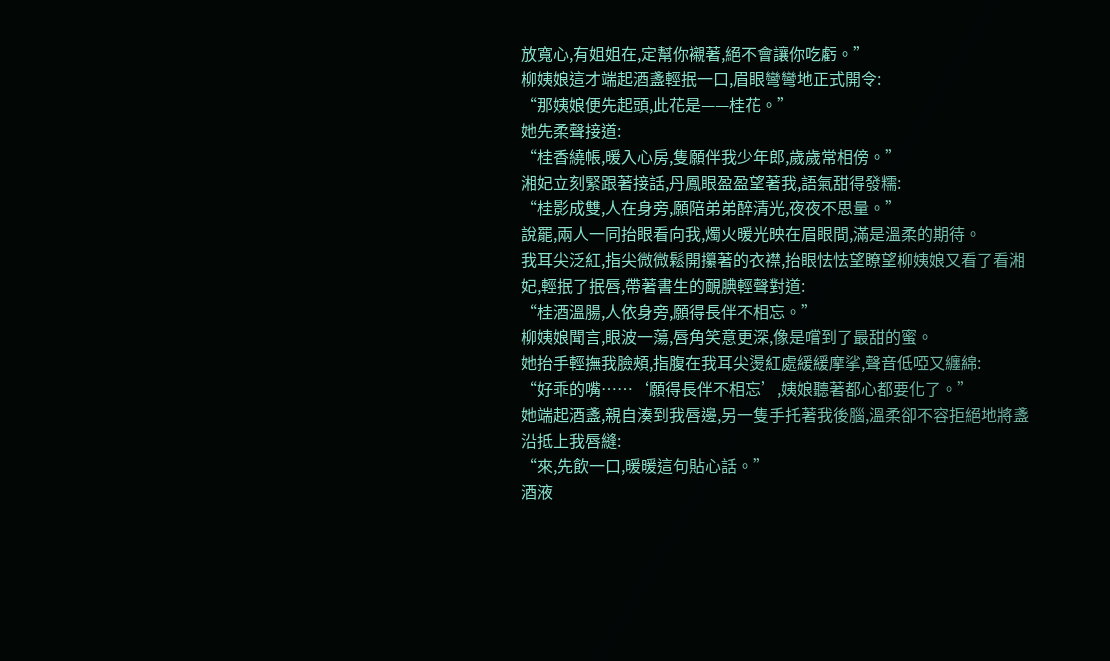放寬心,有姐姐在,定幫你襯著,絕不會讓你吃虧。”
柳姨娘這才端起酒盞輕抿一口,眉眼彎彎地正式開令:
“那姨娘便先起頭,此花是——桂花。”
她先柔聲接道:
“桂香繞帳,暖入心房,隻願伴我少年郎,歲歲常相傍。”
湘妃立刻緊跟著接話,丹鳳眼盈盈望著我,語氣甜得發糯:
“桂影成雙,人在身旁,願陪弟弟醉清光,夜夜不思量。”
說罷,兩人一同抬眼看向我,燭火暖光映在眉眼間,滿是溫柔的期待。
我耳尖泛紅,指尖微微鬆開攥著的衣襟,抬眼怯怯望瞭望柳姨娘又看了看湘妃,輕抿了抿唇,帶著書生的靦腆輕聲對道:
“桂酒溫腸,人依身旁,願得長伴不相忘。”
柳姨娘聞言,眼波一蕩,唇角笑意更深,像是嚐到了最甜的蜜。
她抬手輕撫我臉頰,指腹在我耳尖燙紅處緩緩摩挲,聲音低啞又纏綿:
“好乖的嘴……‘願得長伴不相忘’,姨娘聽著都心都要化了。”
她端起酒盞,親自湊到我唇邊,另一隻手托著我後腦,溫柔卻不容拒絕地將盞沿抵上我唇縫:
“來,先飲一口,暖暖這句貼心話。”
酒液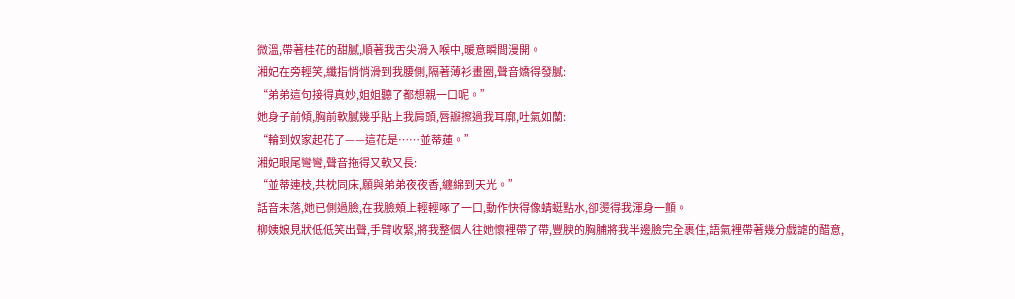微溫,帶著桂花的甜膩,順著我舌尖滑入喉中,暖意瞬間漫開。
湘妃在旁輕笑,纖指悄悄滑到我腰側,隔著薄衫畫圈,聲音嬌得發膩:
“弟弟這句接得真妙,姐姐聽了都想親一口呢。”
她身子前傾,胸前軟膩幾乎貼上我肩頭,唇瓣擦過我耳廓,吐氣如蘭:
“輪到奴家起花了——這花是……並蒂蓮。”
湘妃眼尾彎彎,聲音拖得又軟又長:
“並蒂連枝,共枕同床,願與弟弟夜夜香,纏綿到天光。”
話音未落,她已側過臉,在我臉頰上輕輕啄了一口,動作快得像蜻蜓點水,卻燙得我渾身一顫。
柳姨娘見狀低低笑出聲,手臂收緊,將我整個人往她懷裡帶了帶,豐腴的胸脯將我半邊臉完全裹住,語氣裡帶著幾分戲謔的醋意,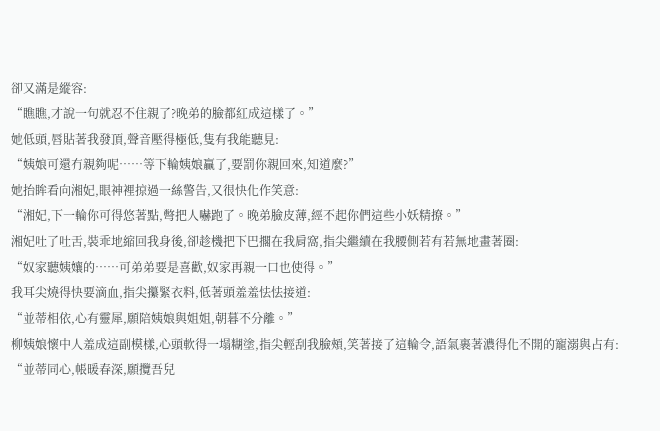卻又滿是縱容:
“瞧瞧,才說一句就忍不住親了?晚弟的臉都紅成這樣了。”
她低頭,唇貼著我發頂,聲音壓得極低,隻有我能聽見:
“姨娘可還冇親夠呢……等下輪姨娘贏了,要罰你親回來,知道麼?”
她抬眸看向湘妃,眼神裡掠過一絲警告,又很快化作笑意:
“湘妃,下一輪你可得悠著點,彆把人嚇跑了。晚弟臉皮薄,經不起你們這些小妖精撩。”
湘妃吐了吐舌,裝乖地縮回我身後,卻趁機把下巴擱在我肩窩,指尖繼續在我腰側若有若無地畫著圈:
“奴家聽姨孃的……可弟弟要是喜歡,奴家再親一口也使得。”
我耳尖燒得快要滴血,指尖攥緊衣料,低著頭羞羞怯怯接道:
“並蒂相依,心有靈犀,願陪姨娘與姐姐,朝暮不分離。”
柳姨娘懷中人羞成這副模樣,心頭軟得一塌糊塗,指尖輕刮我臉頰,笑著接了這輪令,語氣裹著濃得化不開的寵溺與占有:
“並蒂同心,帳暖春深,願攬吾兒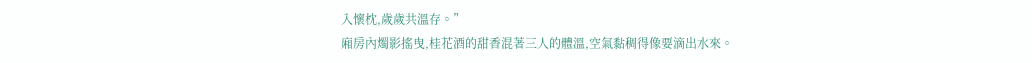入懷枕,歲歲共溫存。”
廂房內燭影搖曳,桂花酒的甜香混著三人的體溫,空氣黏稠得像要滴出水來。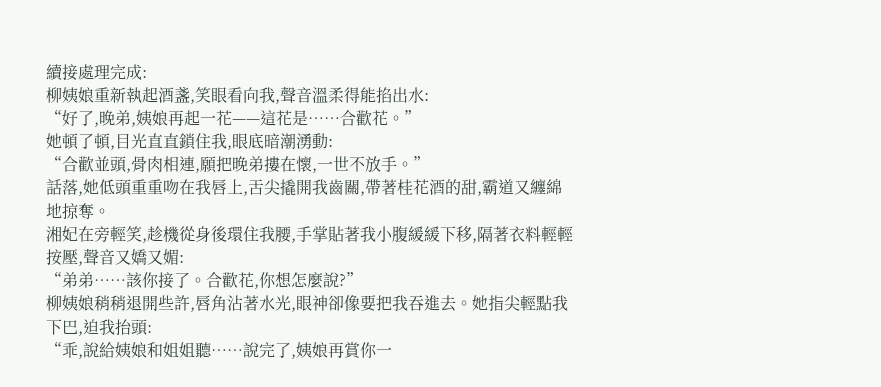續接處理完成:
柳姨娘重新執起酒盞,笑眼看向我,聲音溫柔得能掐出水:
“好了,晚弟,姨娘再起一花——這花是……合歡花。”
她頓了頓,目光直直鎖住我,眼底暗潮湧動:
“合歡並頭,骨肉相連,願把晚弟摟在懷,一世不放手。”
話落,她低頭重重吻在我唇上,舌尖撬開我齒關,帶著桂花酒的甜,霸道又纏綿地掠奪。
湘妃在旁輕笑,趁機從身後環住我腰,手掌貼著我小腹緩緩下移,隔著衣料輕輕按壓,聲音又嬌又媚:
“弟弟……該你接了。合歡花,你想怎麼說?”
柳姨娘稍稍退開些許,唇角沾著水光,眼神卻像要把我吞進去。她指尖輕點我下巴,迫我抬頭:
“乖,說給姨娘和姐姐聽……說完了,姨娘再賞你一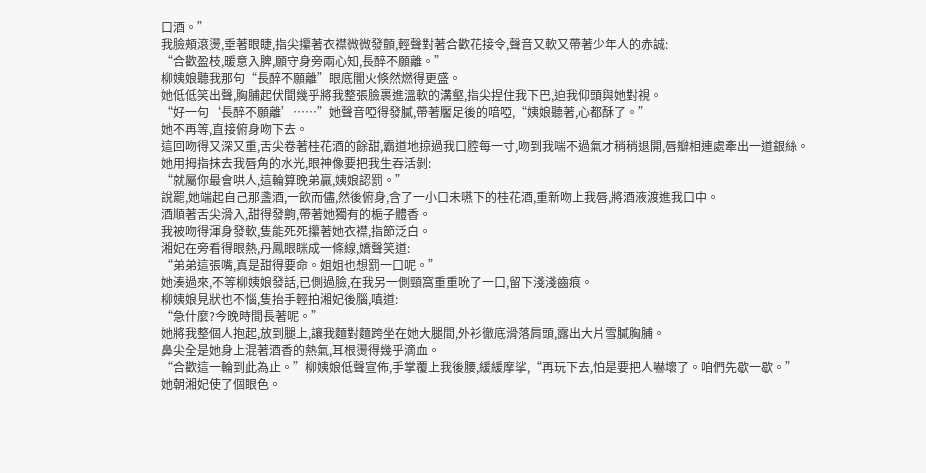口酒。”
我臉頰滾燙,垂著眼睫,指尖攥著衣襟微微發顫,輕聲對著合歡花接令,聲音又軟又帶著少年人的赤誠:
“合歡盈枝,暖意入脾,願守身旁兩心知,長醉不願離。”
柳姨娘聽我那句“長醉不願離”眼底闇火倏然燃得更盛。
她低低笑出聲,胸脯起伏間幾乎將我整張臉裹進溫軟的溝壑,指尖捏住我下巴,迫我仰頭與她對視。
“好一句‘長醉不願離’……”她聲音啞得發膩,帶著饜足後的喑啞,“姨娘聽著,心都酥了。”
她不再等,直接俯身吻下去。
這回吻得又深又重,舌尖卷著桂花酒的餘甜,霸道地掠過我口腔每一寸,吻到我喘不過氣才稍稍退開,唇瓣相連處牽出一道銀絲。
她用拇指抹去我唇角的水光,眼神像要把我生吞活剝:
“就屬你最會哄人,這輪算晚弟贏,姨娘認罰。”
說罷,她端起自己那盞酒,一飲而儘,然後俯身,含了一小口未嚥下的桂花酒,重新吻上我唇,將酒液渡進我口中。
酒順著舌尖滑入,甜得發齁,帶著她獨有的梔子體香。
我被吻得渾身發軟,隻能死死攥著她衣襟,指節泛白。
湘妃在旁看得眼熱,丹鳳眼眯成一條線,嬌聲笑道:
“弟弟這張嘴,真是甜得要命。姐姐也想罰一口呢。”
她湊過來,不等柳姨娘發話,已側過臉,在我另一側頸窩重重吮了一口,留下淺淺齒痕。
柳姨娘見狀也不惱,隻抬手輕拍湘妃後腦,嗔道:
“急什麼?今晚時間長著呢。”
她將我整個人抱起,放到腿上,讓我麵對麵跨坐在她大腿間,外衫徹底滑落肩頭,露出大片雪膩胸脯。
鼻尖全是她身上混著酒香的熱氣,耳根燙得幾乎滴血。
“合歡這一輪到此為止。”柳姨娘低聲宣佈,手掌覆上我後腰,緩緩摩挲,“再玩下去,怕是要把人嚇壞了。咱們先歇一歇。”
她朝湘妃使了個眼色。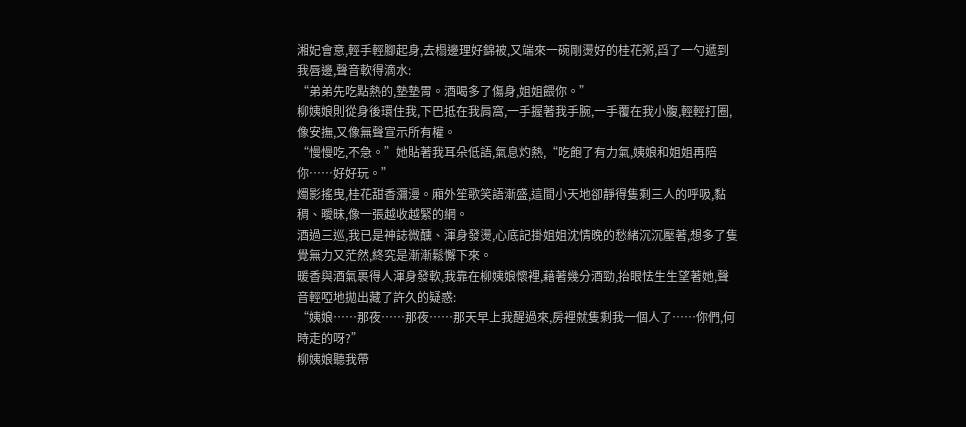湘妃會意,輕手輕腳起身,去榻邊理好錦被,又端來一碗剛燙好的桂花粥,舀了一勺遞到我唇邊,聲音軟得滴水:
“弟弟先吃點熱的,墊墊胃。酒喝多了傷身,姐姐餵你。”
柳姨娘則從身後環住我,下巴抵在我肩窩,一手握著我手腕,一手覆在我小腹,輕輕打圈,像安撫,又像無聲宣示所有權。
“慢慢吃,不急。”她貼著我耳朵低語,氣息灼熱,“吃飽了有力氣,姨娘和姐姐再陪你……好好玩。”
燭影搖曳,桂花甜香瀰漫。廂外笙歌笑語漸盛,這間小天地卻靜得隻剩三人的呼吸,黏稠、曖昧,像一張越收越緊的網。
酒過三巡,我已是神誌微醺、渾身發燙,心底記掛姐姐沈情晚的愁緒沉沉壓著,想多了隻覺無力又茫然,終究是漸漸鬆懈下來。
暖香與酒氣裹得人渾身發軟,我靠在柳姨娘懷裡,藉著幾分酒勁,抬眼怯生生望著她,聲音輕啞地拋出藏了許久的疑惑:
“姨娘……那夜……那夜……那天早上我醒過來,房裡就隻剩我一個人了……你們,何時走的呀?”
柳姨娘聽我帶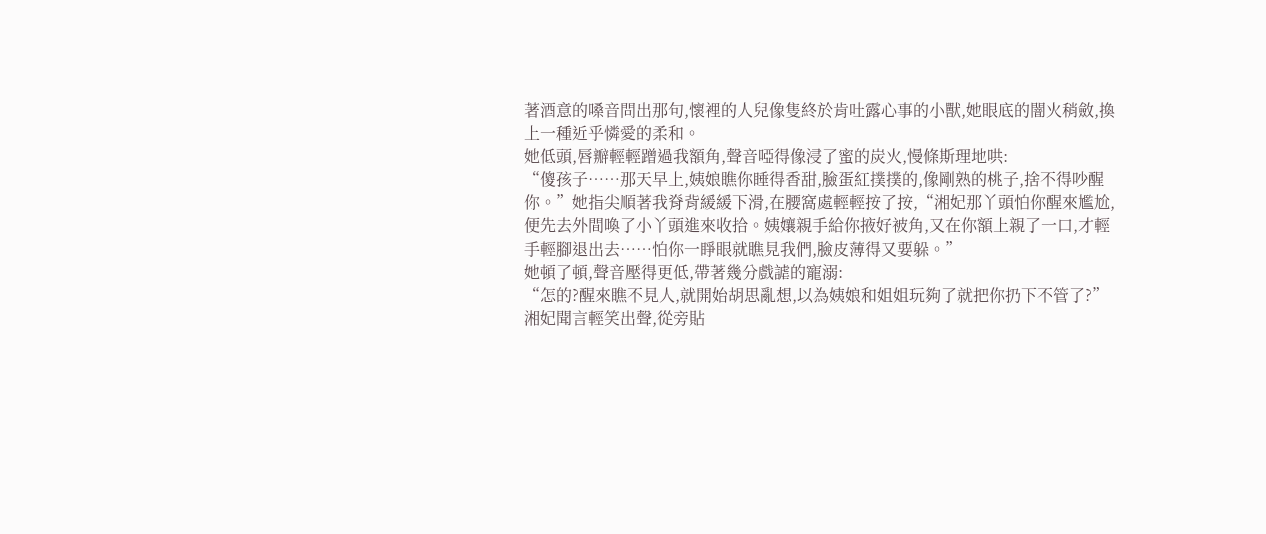著酒意的嗓音問出那句,懷裡的人兒像隻終於肯吐露心事的小獸,她眼底的闇火稍斂,換上一種近乎憐愛的柔和。
她低頭,唇瓣輕輕蹭過我額角,聲音啞得像浸了蜜的炭火,慢條斯理地哄:
“傻孩子……那天早上,姨娘瞧你睡得香甜,臉蛋紅撲撲的,像剛熟的桃子,捨不得吵醒你。”她指尖順著我脊背緩緩下滑,在腰窩處輕輕按了按,“湘妃那丫頭怕你醒來尷尬,便先去外間喚了小丫頭進來收拾。姨孃親手給你掖好被角,又在你額上親了一口,才輕手輕腳退出去……怕你一睜眼就瞧見我們,臉皮薄得又要躲。”
她頓了頓,聲音壓得更低,帶著幾分戲謔的寵溺:
“怎的?醒來瞧不見人,就開始胡思亂想,以為姨娘和姐姐玩夠了就把你扔下不管了?”
湘妃聞言輕笑出聲,從旁貼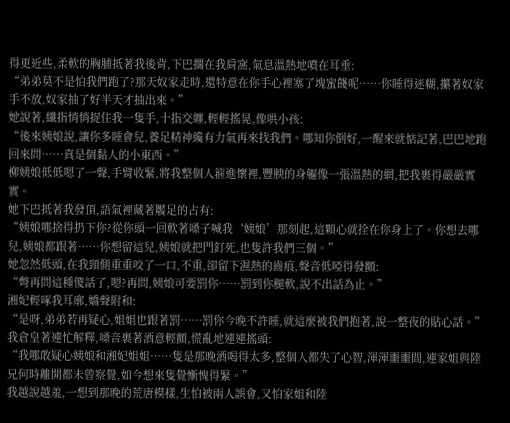得更近些,柔軟的胸脯抵著我後背,下巴擱在我肩窩,氣息溫熱地噴在耳垂:
“弟弟莫不是怕我們跑了?那天奴家走時,還特意在你手心裡塞了塊蜜餞呢……你睡得迷糊,攥著奴家手不放,奴家抽了好半天才抽出來。”
她說著,纖指悄悄捉住我一隻手,十指交纏,輕輕搖晃,像哄小孩:
“後來姨娘說,讓你多睡會兒,養足精神纔有力氣再來找我們。哪知你倒好,一醒來就惦記著,巴巴地跑回來問……真是個黏人的小東西。”
柳姨娘低低嗯了一聲,手臂收緊,將我整個人箍進懷裡,豐腴的身軀像一張溫熱的網,把我裹得嚴嚴實實。
她下巴抵著我發頂,語氣裡藏著饜足的占有:
“姨娘哪捨得扔下你?從你頭一回軟著嗓子喊我‘姨娘’那刻起,這顆心就拴在你身上了。你想去哪兒,姨娘都跟著……你想留這兒,姨娘就把門釘死,也隻許我們三個。”
她忽然低頭,在我頸側重重咬了一口,不重,卻留下濕熱的齒痕,聲音低啞得發顫:
“彆再問這種傻話了,嗯?再問,姨娘可要罰你……罰到你腿軟,說不出話為止。”
湘妃輕啄我耳廓,嬌聲附和:
“是呀,弟弟若再疑心,姐姐也跟著罰……罰你今晚不許睡,就這麼被我們抱著,說一整夜的貼心話。”
我倉皇著連忙解釋,嗓音裹著酒意輕顫,慌亂地連連搖頭:
“我哪敢疑心姨娘和湘妃姐姐……隻是那晚酒喝得太多,整個人都失了心智,渾渾噩噩間,連家姐與陸兄何時離開都未曾察覺,如今想來隻覺慚愧得緊。”
我越說越羞,一想到那晚的荒唐模樣,生怕被兩人誤會,又怕家姐和陸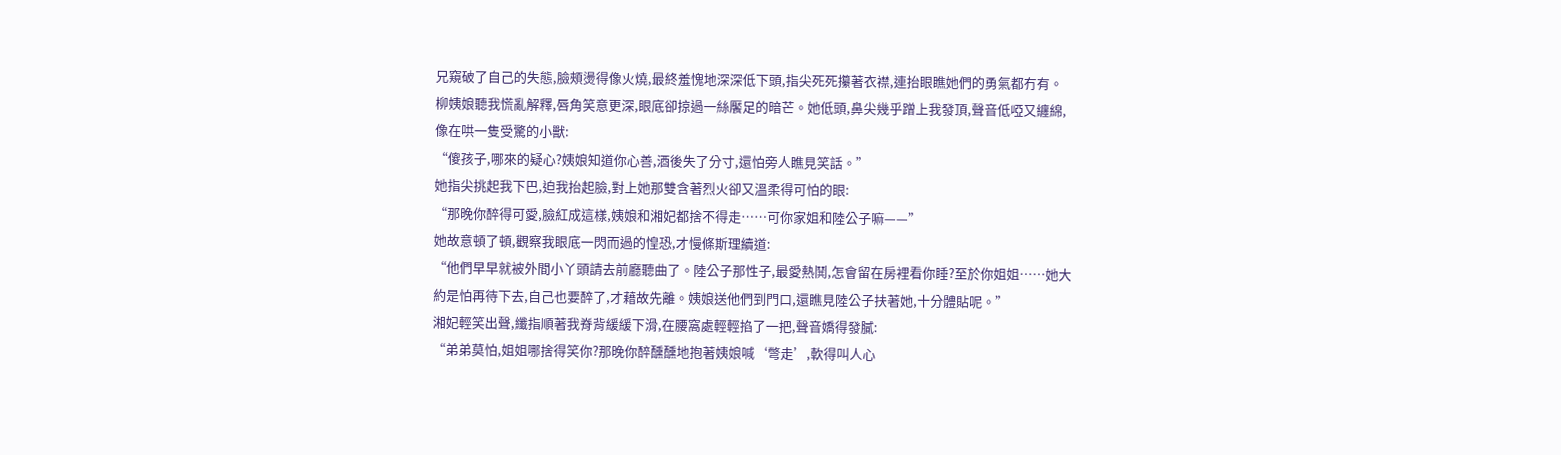兄窺破了自己的失態,臉頰燙得像火燒,最終羞愧地深深低下頭,指尖死死攥著衣襟,連抬眼瞧她們的勇氣都冇有。
柳姨娘聽我慌亂解釋,唇角笑意更深,眼底卻掠過一絲饜足的暗芒。她低頭,鼻尖幾乎蹭上我發頂,聲音低啞又纏綿,像在哄一隻受驚的小獸:
“傻孩子,哪來的疑心?姨娘知道你心善,酒後失了分寸,還怕旁人瞧見笑話。”
她指尖挑起我下巴,迫我抬起臉,對上她那雙含著烈火卻又溫柔得可怕的眼:
“那晚你醉得可愛,臉紅成這樣,姨娘和湘妃都捨不得走……可你家姐和陸公子嘛——”
她故意頓了頓,觀察我眼底一閃而過的惶恐,才慢條斯理續道:
“他們早早就被外間小丫頭請去前廳聽曲了。陸公子那性子,最愛熱鬨,怎會留在房裡看你睡?至於你姐姐……她大約是怕再待下去,自己也要醉了,才藉故先離。姨娘送他們到門口,還瞧見陸公子扶著她,十分體貼呢。”
湘妃輕笑出聲,纖指順著我脊背緩緩下滑,在腰窩處輕輕掐了一把,聲音嬌得發膩:
“弟弟莫怕,姐姐哪捨得笑你?那晚你醉醺醺地抱著姨娘喊‘彆走’,軟得叫人心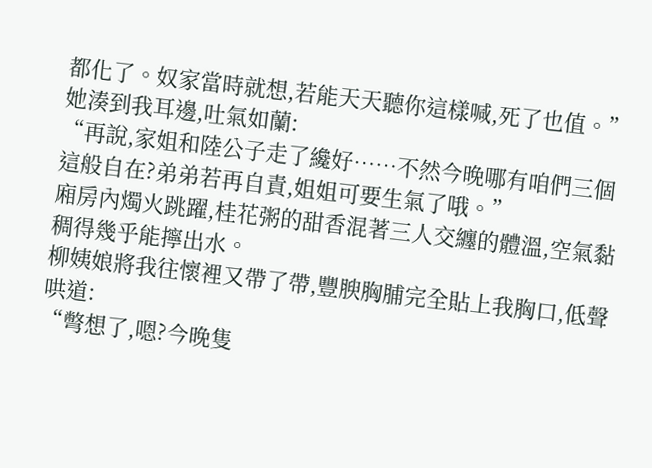都化了。奴家當時就想,若能天天聽你這樣喊,死了也值。”
她湊到我耳邊,吐氣如蘭:
“再說,家姐和陸公子走了纔好……不然今晚哪有咱們三個這般自在?弟弟若再自責,姐姐可要生氣了哦。”
廂房內燭火跳躍,桂花粥的甜香混著三人交纏的體溫,空氣黏稠得幾乎能擰出水。
柳姨娘將我往懷裡又帶了帶,豐腴胸脯完全貼上我胸口,低聲哄道:
“彆想了,嗯?今晚隻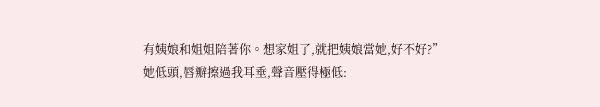有姨娘和姐姐陪著你。想家姐了,就把姨娘當她,好不好?”
她低頭,唇瓣擦過我耳垂,聲音壓得極低: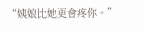“姨娘比她更會疼你。”